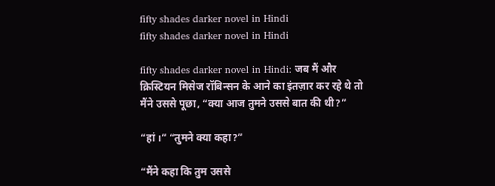fifty shades darker novel in Hindi
fifty shades darker novel in Hindi

fifty shades darker novel in Hindi: जब मैं और क्रिस्टियन मिसेज रॉबिन्सन के आने का इंतज़ार कर रहे थे तो मैंने उससे पूछा, “क्या आज तुमने उससे बात की थी?”

“हां।” “तुमने क्या कहा?”

“मैंने कहा कि तुम उससे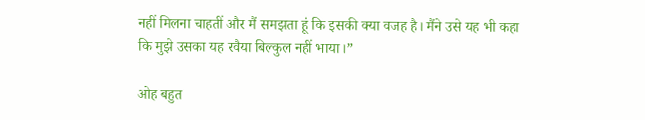नहीं मिलना चाहतीं और मैं समझता हूं कि इसकी क्या वजह है। मैंने उसे यह भी कहा कि मुझे उसका यह रवैया बिल्कुल नहीं भाया।”

ओह बहुत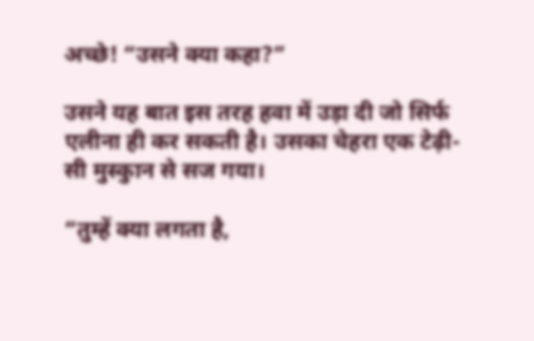अच्छे! “उसने क्या कहा?”

उसने यह बात इस तरह हवा में उड़ा दी जो सिर्फ एलीना ही कर सकती है। उसका चेहरा एक टेढ़ी-सी मुस्कुान से सज गया।

“तुम्हें क्या लगता है,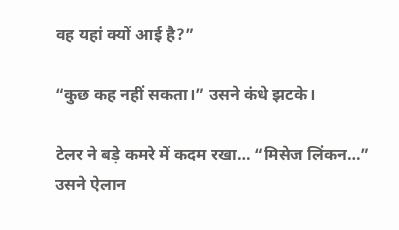वह यहां क्यों आई है?”

“कुछ कह नहीं सकता।” उसने कंधे झटके।

टेलर ने बड़े कमरे में कदम रखा… “मिसेज लिंकन…” उसने ऐलान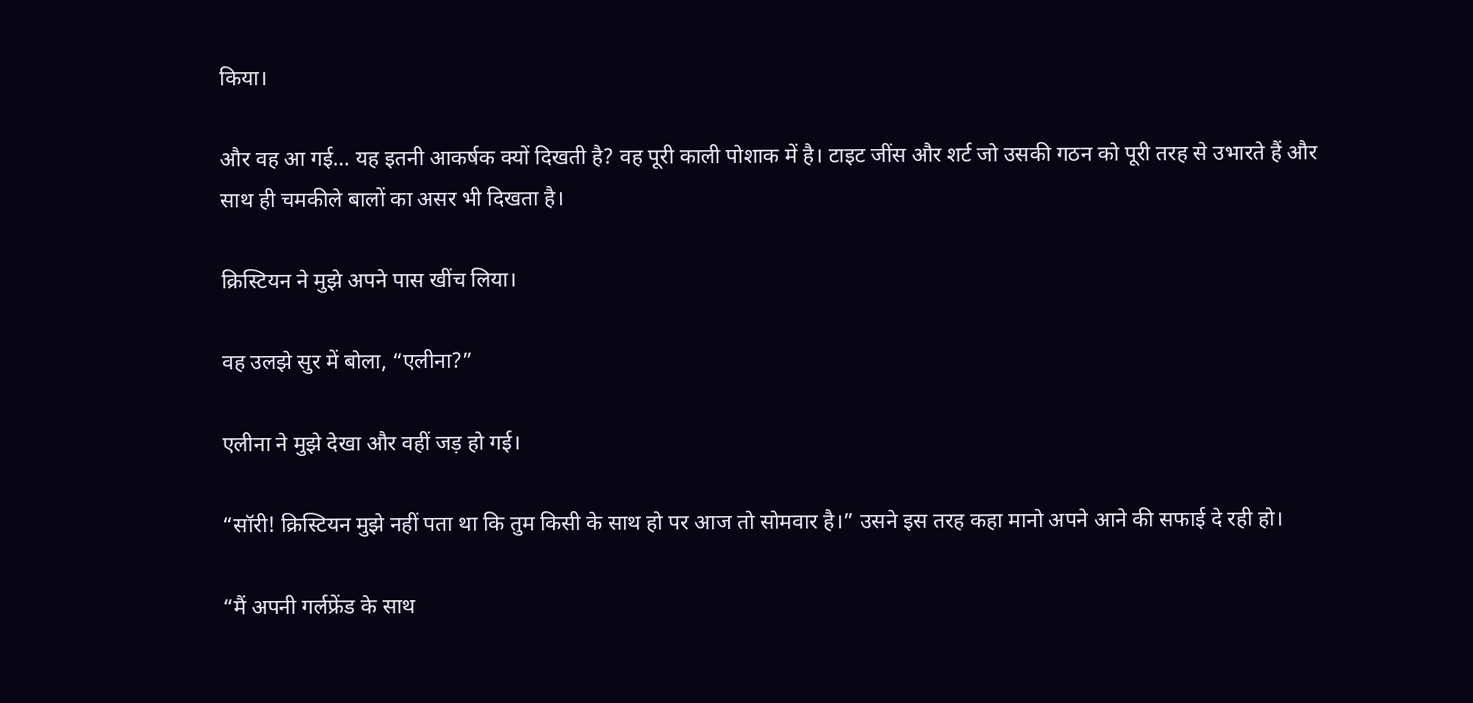किया।

और वह आ गई… यह इतनी आकर्षक क्यों दिखती है? वह पूरी काली पोशाक में है। टाइट जींस और शर्ट जो उसकी गठन को पूरी तरह से उभारते हैं और साथ ही चमकीले बालों का असर भी दिखता है।

क्रिस्टियन ने मुझे अपने पास खींच लिया।

वह उलझे सुर में बोला, “एलीना?”

एलीना ने मुझे देखा और वहीं जड़ हो गई।

“सॉरी! क्रिस्टियन मुझे नहीं पता था कि तुम किसी के साथ हो पर आज तो सोमवार है।” उसने इस तरह कहा मानो अपने आने की सफाई दे रही हो।

“मैं अपनी गर्लफ्रेंड के साथ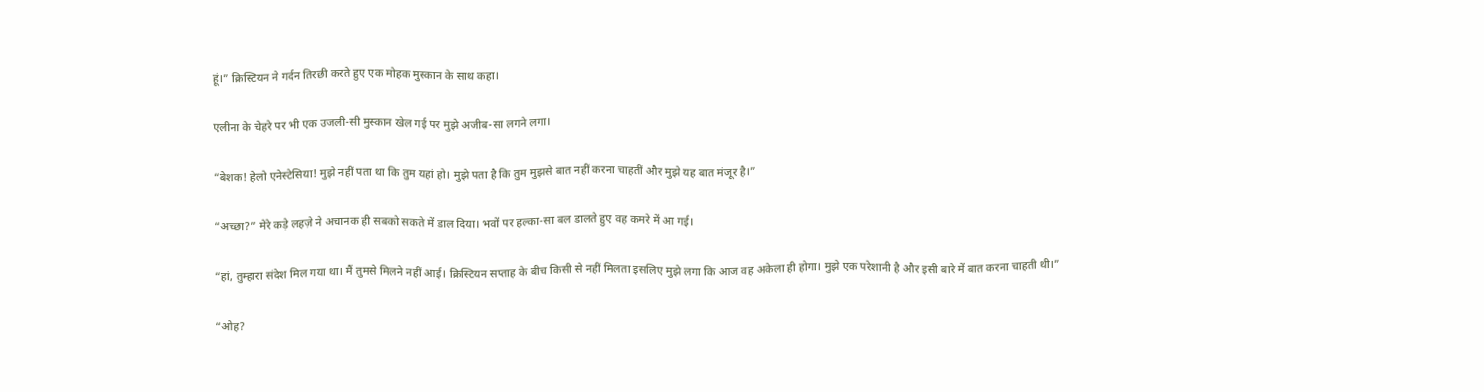हूं।” क्रिस्टियन ने गर्दन तिरछी करते हुए एक मोहक मुस्कान के साथ कहा।

एलीना के चेहरे पर भी एक उजली-सी मुस्कान खेल गई पर मुझे अजीब-सा लगने लगा।

“बेशक! हेलो एनेस्टेसिया! मुझे नहीं पता था कि तुम यहां हो। मुझे पता है कि तुम मुझसे बात नहीं करना चाहतीं और मुझे यह बात मंजूर है।”

“अच्छा?” मेरे कड़े लहज़े ने अचानक ही सबको सकते में डाल दिया। भवों पर हल्का-सा बल डालते हुए वह कमरे में आ गई।

“हां, तुम्हारा संदेश मिल गया था। मैं तुमसे मिलने नहीं आई। क्रिस्टियन सप्ताह के बीच किसी से नहीं मिलता इसलिए मुझे लगा कि आज वह अकेला ही होगा। मुझे एक परेशानी है और इसी बारे में बात करना चाहती थी।”

“ओह?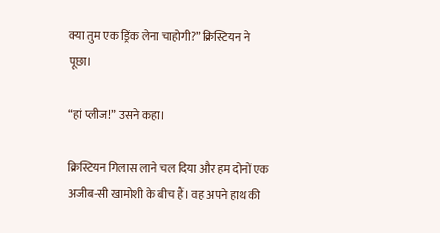क्या तुम एक ड्रिंक लेना चाहोगी?” क्रिस्टियन ने पूछा।

“हां प्लीज!” उसने कहा।

क्रिस्टियन गिलास लाने चल दिया और हम दोनों एक अजीब-सी खामोशी के बीच हैं। वह अपने हाथ की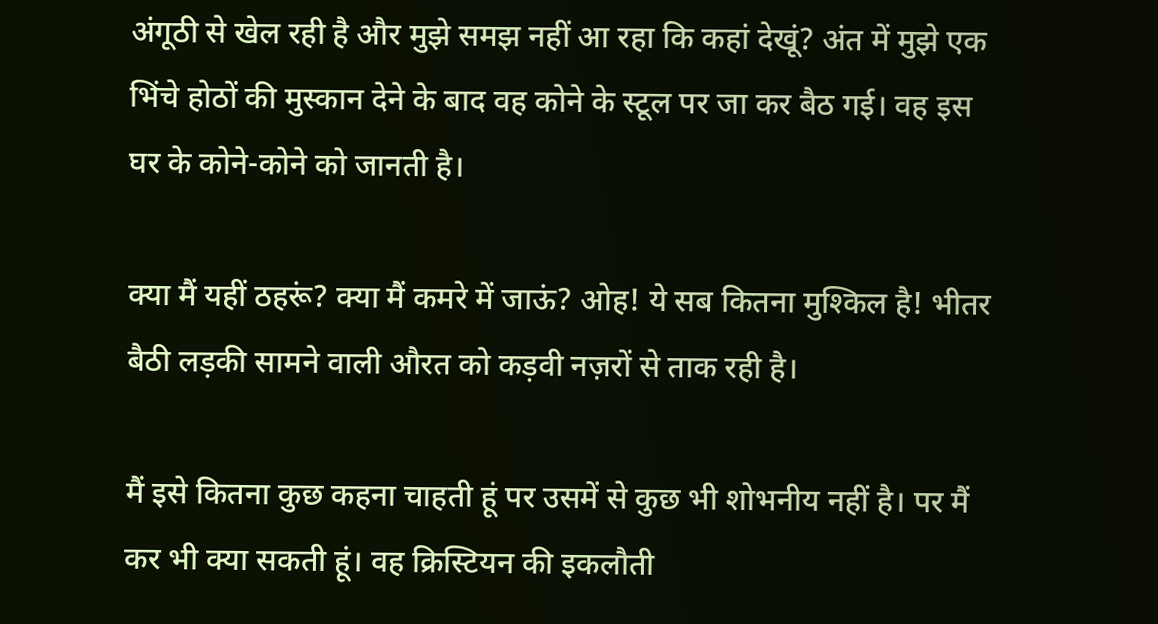अंगूठी से खेल रही है और मुझे समझ नहीं आ रहा कि कहां देखूं? अंत में मुझे एक भिंचे होठों की मुस्कान देने के बाद वह कोने के स्टूल पर जा कर बैठ गई। वह इस घर के कोने-कोने को जानती है।

क्या मैं यहीं ठहरूं? क्या मैं कमरे में जाऊं? ओह! ये सब कितना मुश्किल है! भीतर बैठी लड़की सामने वाली औरत को कड़वी नज़रों से ताक रही है।

मैं इसे कितना कुछ कहना चाहती हूं पर उसमें से कुछ भी शोभनीय नहीं है। पर मैं कर भी क्या सकती हूं। वह क्रिस्टियन की इकलौती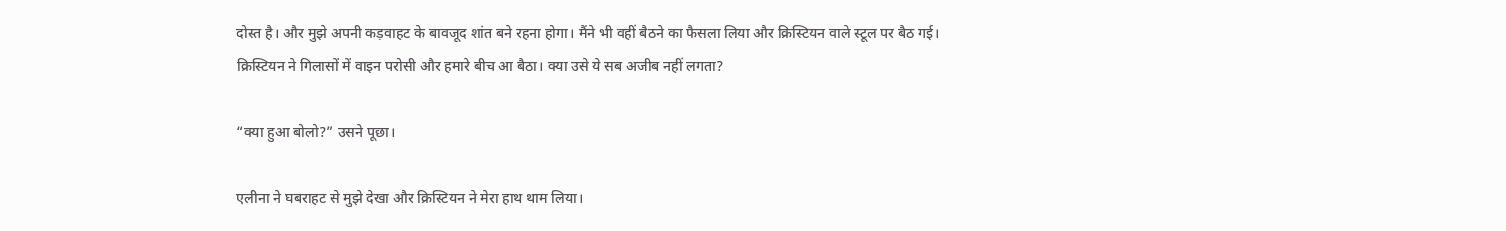दोस्त है। और मुझे अपनी कड़वाहट के बावजूद शांत बने रहना होगा। मैंने भी वहीं बैठने का फैसला लिया और क्रिस्टियन वाले स्टूल पर बैठ गई। क्रिस्टियन ने गिलासों में वाइन परोसी और हमारे बीच आ बैठा। क्या उसे ये सब अजीब नहीं लगता?

“क्या हुआ बोलो?” उसने पूछा।

एलीना ने घबराहट से मुझे देखा और क्रिस्टियन ने मेरा हाथ थाम लिया।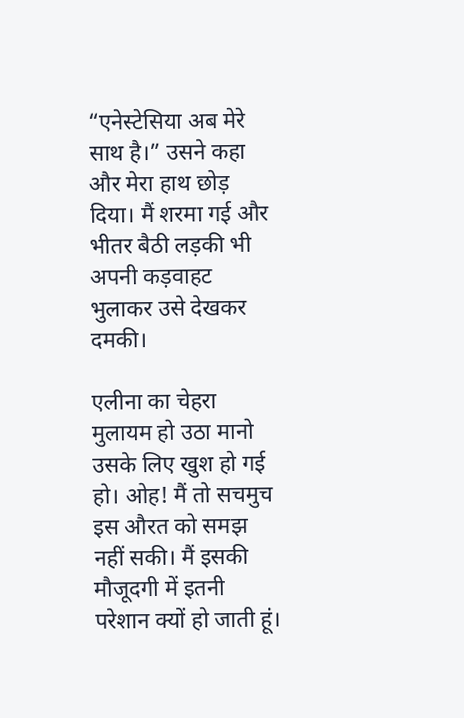“एनेस्टेसिया अब मेरे साथ है।” उसने कहा और मेरा हाथ छोड़ दिया। मैं शरमा गई और भीतर बैठी लड़की भी अपनी कड़वाहट भुलाकर उसे देखकर दमकी।

एलीना का चेहरा मुलायम हो उठा मानो उसके लिए खुश हो गई हो। ओह! मैं तो सचमुच इस औरत को समझ नहीं सकी। मैं इसकी मौजूदगी में इतनी परेशान क्यों हो जाती हूं।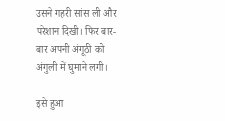उसने गहरी सांस ली और परेशान दिखी। फिर बार-बार अपनी अंगूठी को अंगुली में घुमाने लगी।

इसे हुआ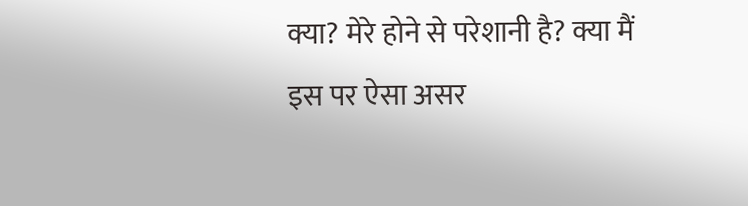क्या? मेरे होने से परेशानी है? क्या मैं इस पर ऐसा असर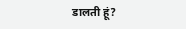डालती हूं?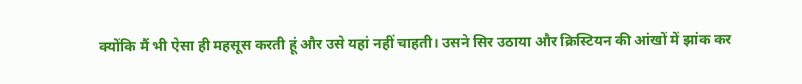क्योंकि मैं भी ऐसा ही महसूस करती हूं और उसे यहां नहीं चाहती। उसने सिर उठाया और क्रिस्टियन की आंखों में झांक कर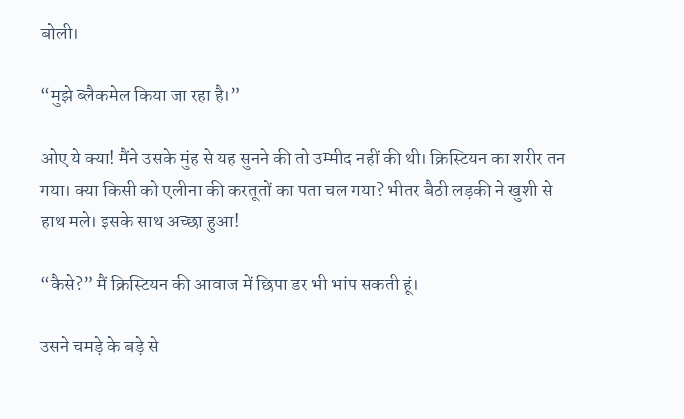बोली।

“मुझे ब्लैकमेल किया जा रहा है।”

ओए ये क्या! मैंने उसके मुंह से यह सुनने की तो उम्मीद नहीं की थी। क्रिस्टियन का शरीर तन गया। क्या किसी को एलीना की करतूतों का पता चल गया? भीतर बैठी लड़की ने खुशी से हाथ मले। इसके साथ अच्छा हुआ!

“कैसे?” मैं क्रिस्टियन की आवाज में छिपा डर भी भांप सकती हूं।

उसने चमड़े के बड़े से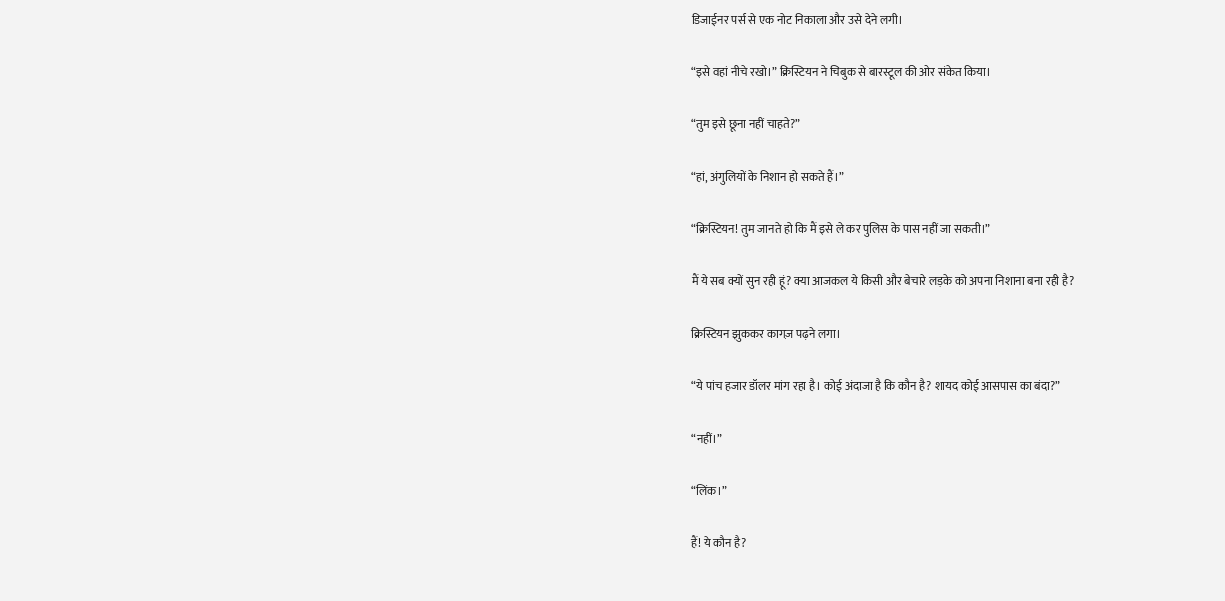डिजाईनर पर्स से एक नोट निकाला और उसे देने लगी।

“इसे वहां नीचे रखो।” क्रिस्टियन ने चिबुक से बारस्टूल की ओर संकेत किया।

“तुम इसे छूना नहीं चाहते?”

“हां, अंगुलियों के निशान हो सकते हैं।”

“क्रिस्टियन! तुम जानते हो कि मैं इसे ले कर पुलिस के पास नहीं जा सकती।”

मैं ये सब क्यों सुन रही हूं? क्या आजकल ये किसी और बेचारे लड़के को अपना निशाना बना रही है?

क्रिस्टियन झुककर कागज़ पढ़ने लगा।

“ये पांच हजार डॉलर मांग रहा है। कोई अंदाजा है कि कौन है? शायद कोई आसपास का बंदा?”

“नहीं।”

“लिंक।”

हैं! ये कौन है?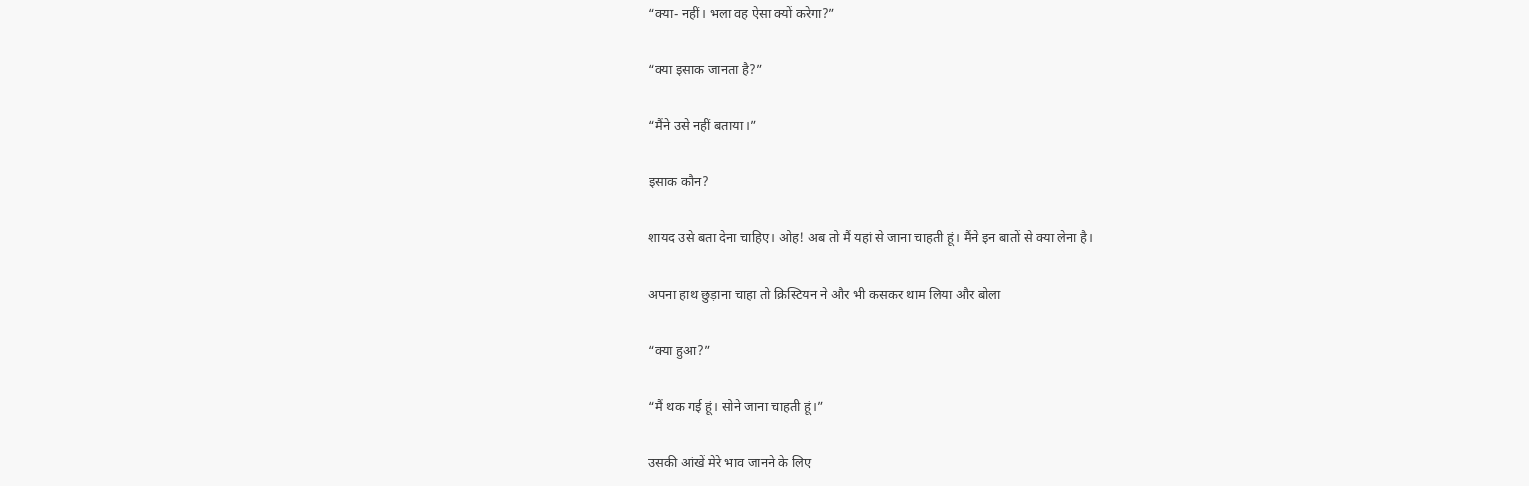“क्या- नहीं। भला वह ऐसा क्यों करेगा?”

“क्या इसाक जानता है?”

“मैंने उसे नहीं बताया।”

इसाक कौन?

शायद उसे बता देना चाहिए। ओह! अब तो मैं यहां से जाना चाहती हूं। मैंने इन बातों से क्या लेना है।

अपना हाथ छुड़ाना चाहा तो क्रिस्टियन ने और भी कसकर थाम लिया और बोला

“क्या हुआ?”

“मैं थक गई हूं। सोने जाना चाहती हूं।”

उसकी आंखें मेरे भाव जानने के लिए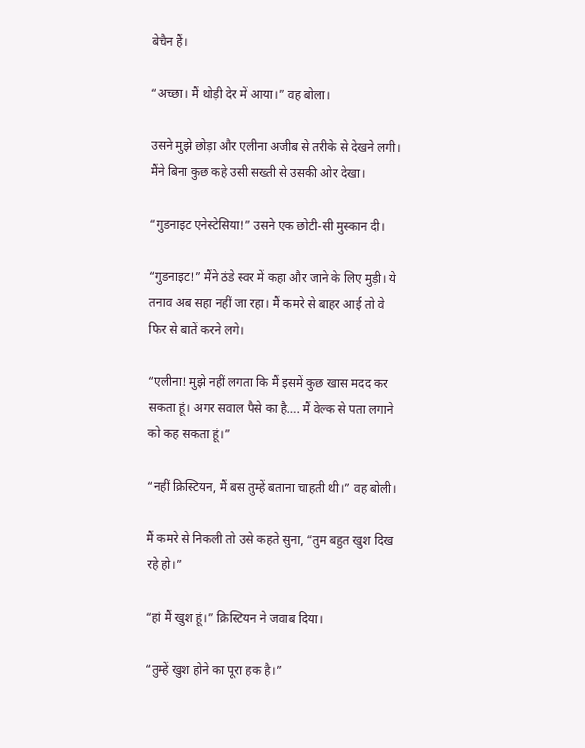बेचैन हैं।

“अच्छा। मैं थोड़ी देर में आया।” वह बोला।

उसने मुझे छोड़ा और एलीना अजीब से तरीके से देखने लगी। मैंने बिना कुछ कहे उसी सख्ती से उसकी ओर देखा।

“गुडनाइट एनेस्टेसिया!” उसने एक छोटी-सी मुस्कान दी।

“गुडनाइट!” मैंने ठंडे स्वर में कहा और जाने के लिए मुड़ी। ये तनाव अब सहा नहीं जा रहा। मैं कमरे से बाहर आई तो वे फिर से बातें करने लगे।

“एलीना! मुझे नहीं लगता कि मैं इसमें कुछ खास मदद कर सकता हूं। अगर सवाल पैसे का है…. मैं वेल्क से पता लगाने को कह सकता हूं।”

“नहीं क्रिस्टियन, मैं बस तुम्हें बताना चाहती थी।” वह बोली।

मैं कमरे से निकली तो उसे कहते सुना, “तुम बहुत खुश दिख रहे हो।”

“हां मैं खुश हूं।” क्रिस्टियन ने जवाब दिया।

“तुम्हें खुश होने का पूरा हक है।”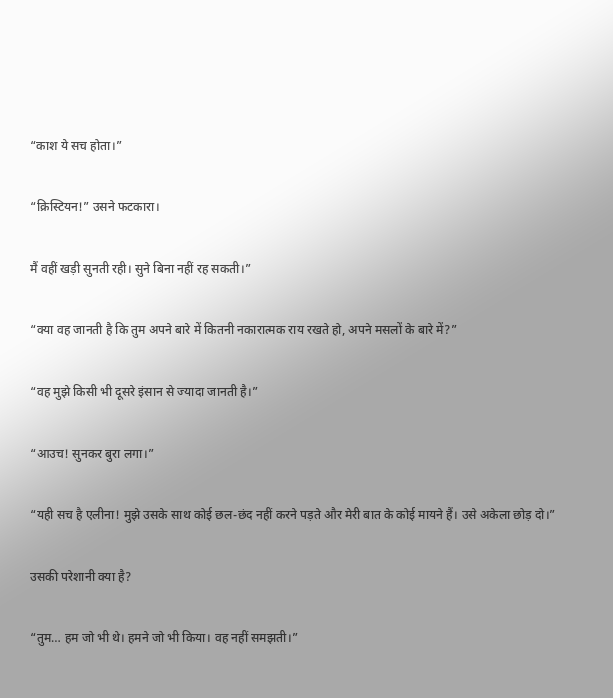“काश ये सच होता।”

“क्रिस्टियन!” उसने फटकारा।

मैं वहीं खड़ी सुनती रही। सुने बिना नहीं रह सकती।”

“क्या वह जानती है कि तुम अपने बारे में कितनी नकारात्मक राय रखते हो, अपने मसलों के बारे में?”

“वह मुझे किसी भी दूसरे इंसान से ज्यादा जानती है।”

“आउच! सुनकर बुरा लगा।”

“यही सच है एलीना! मुझे उसके साथ कोई छल-छंद नहीं करने पड़ते और मेरी बात के कोई मायने हैं। उसे अकेला छोड़ दो।”

उसकी परेशानी क्या है?

“तुम… हम जो भी थे। हमने जो भी किया। वह नहीं समझती।”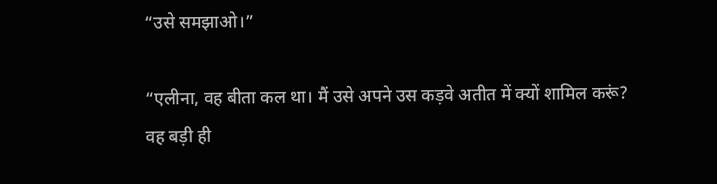“उसे समझाओ।”

“एलीना, वह बीता कल था। मैं उसे अपने उस कड़वे अतीत में क्यों शामिल करूं? वह बड़ी ही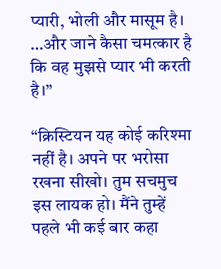प्यारी, भोली और मासूम है। …और जाने कैसा चमत्कार है कि वह मुझसे प्यार भी करती है।”

“क्रिस्टियन यह कोई करिश्मा नहीं है। अपने पर भरोसा रखना सीखो। तुम सचमुच इस लायक हो। मैंने तुम्हें पहले भी कई बार कहा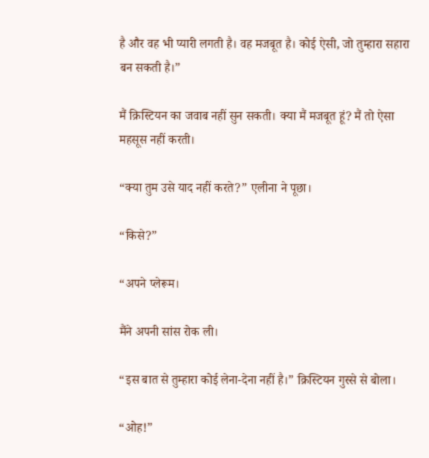है और वह भी प्यारी लगती है। वह मजबूत है। कोई ऐसी, जो तुम्हारा सहारा बन सकती है।”

मैं क्रिस्टियन का जवाब नहीं सुन सकती। क्या मैं मजबूत हूं? मैं तो ऐसा महसूस नहीं करती।

“क्या तुम उसे याद नहीं करते?” एलीना ने पूछा।

“किसे?”

“अपने प्लेरूम।

मैंने अपनी सांस रोक ली।

“इस बात से तुम्हारा कोई लेना-देना नहीं है।” क्रिस्टियन गुस्से से बोला।

“ओह!”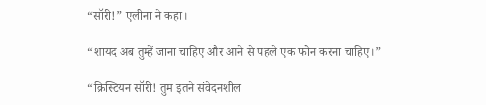“सॉरी!” एलीना ने कहा।

“शायद अब तुम्हें जाना चाहिए और आने से पहले एक फोन करना चाहिए।”

“क्रिस्टियन सॉरी! तुम इतने संवेदनशील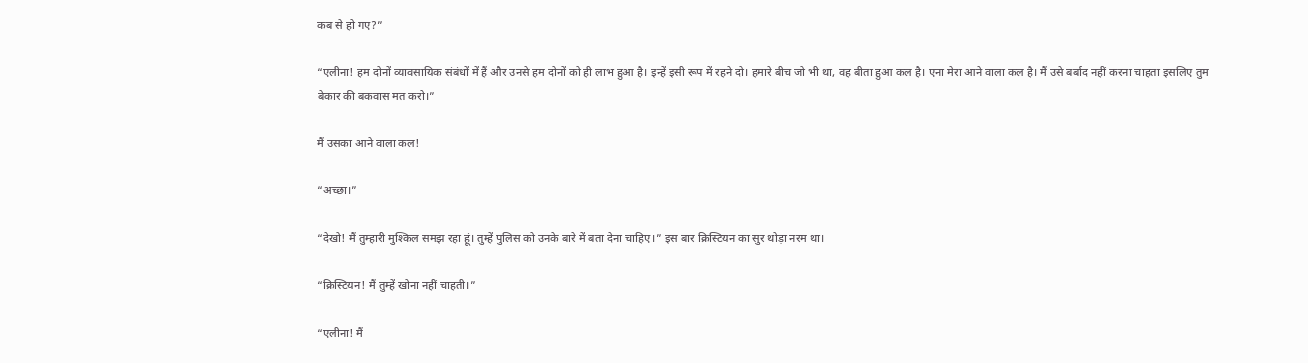कब से हो गए?”

“एलीना! हम दोनों व्यावसायिक संबंधों में हैं और उनसे हम दोनों को ही लाभ हुआ है। इन्हें इसी रूप में रहने दो। हमारे बीच जो भी था, वह बीता हुआ कल है। एना मेरा आने वाला कल है। मैं उसे बर्बाद नहीं करना चाहता इसलिए तुम बेकार की बकवास मत करो।”

मैं उसका आने वाला कल!

“अच्छा।”

“देखो! मैं तुम्हारी मुश्किल समझ रहा हूं। तुम्हें पुलिस को उनके बारे में बता देना चाहिए।” इस बार क्रिस्टियन का सुर थोड़ा नरम था।

“क्रिस्टियन! मैं तुम्हें खोना नहीं चाहती।”

“एलीना! मैं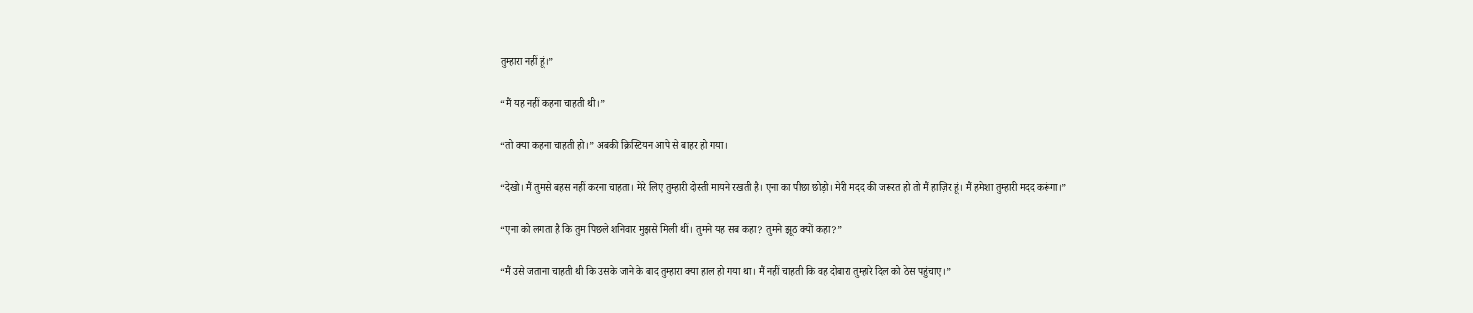तुम्हारा नहीं हूं।”

“मैं यह नहीं कहना चाहती थी।”

“तो क्या कहना चाहती हो।” अबकी क्रिस्टियन आपे से बाहर हो गया।

“देखो। मैं तुमसे बहस नहीं करना चाहता। मेरे लिए तुम्हारी दोस्ती मायने रखती है। एना का पीछा छोड़ो। मेरी मदद की जरूरत हो तो मैं हाज़िर हूं। मैं हमेशा तुम्हारी मदद करूंगा।”

“एना को लगता है कि तुम पिछले शनिवार मुझसे मिली थीं। तुमने यह सब कहा? तुमने झूठ क्यों कहा?”

“मैं उसे जताना चाहती थी कि उसके जाने के बाद तुम्हारा क्या हाल हो गया था। मैं नहीं चाहती कि वह दोबारा तुम्हारे दिल को ठेस पहुंचाए।”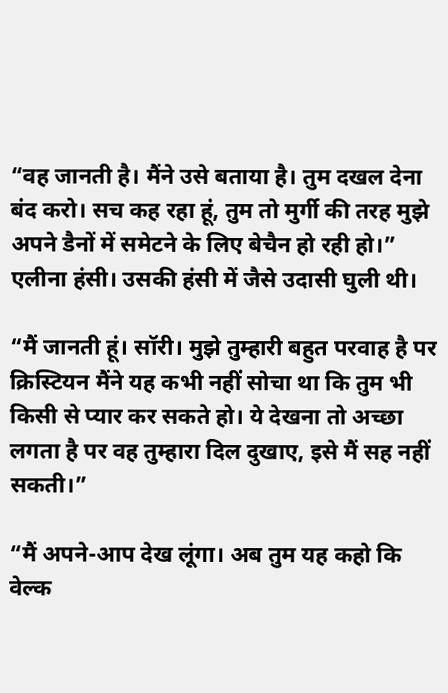“वह जानती है। मैंने उसे बताया है। तुम दखल देना बंद करो। सच कह रहा हूं, तुम तो मुर्गी की तरह मुझे अपने डैनों में समेटने के लिए बेचैन हो रही हो।” एलीना हंसी। उसकी हंसी में जैसे उदासी घुली थी।

“मैं जानती हूं। सॉरी। मुझे तुम्हारी बहुत परवाह है पर क्रिस्टियन मैंने यह कभी नहीं सोचा था कि तुम भी किसी से प्यार कर सकते हो। ये देखना तो अच्छा लगता है पर वह तुम्हारा दिल दुखाए, इसे मैं सह नहीं सकती।”

“मैं अपने-आप देख लूंगा। अब तुम यह कहो कि वेल्क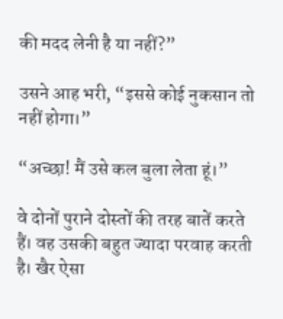की मदद लेनी है या नहीं?”

उसने आह भरी, “इससे कोई नुकसान तो नहीं होगा।”

“अच्छा! मैं उसे कल बुला लेता हूं।”

वे दोनों पुराने दोस्तों की तरह बातें करते हैं। वह उसकी बहुत ज्यादा परवाह करती है। खैर ऐसा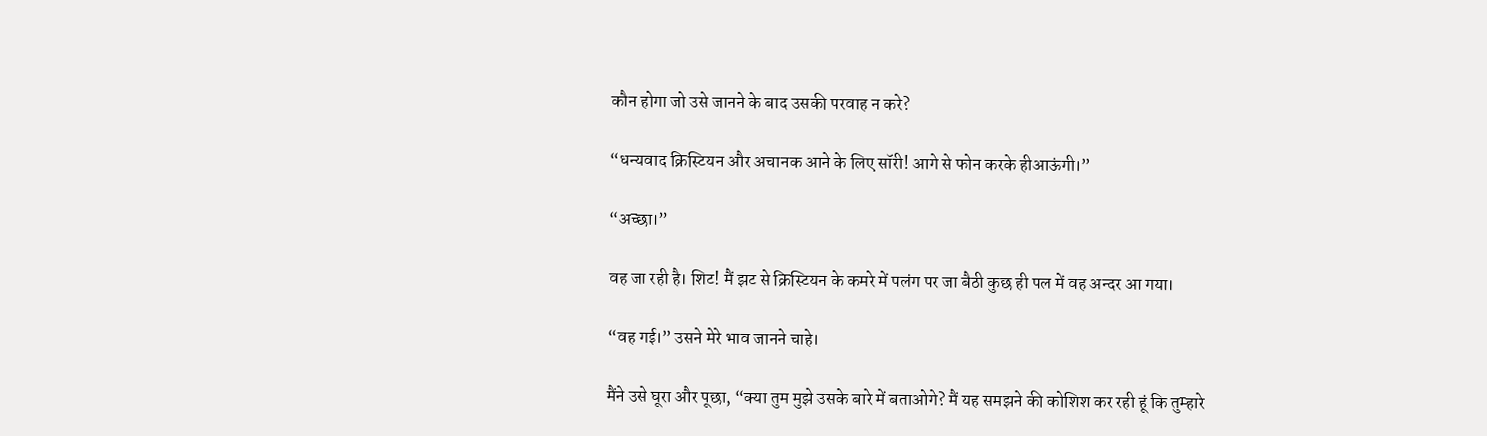कौन होगा जो उसे जानने के बाद उसकी परवाह न करे?

“धन्यवाद क्रिस्टियन और अचानक आने के लिए सॉरी! आगे से फोन करके हीआऊंगी।”

“अच्छा।”

वह जा रही है। शिट! मैं झट से क्रिस्टियन के कमरे में पलंग पर जा बैठी कुछ ही पल में वह अन्दर आ गया।

“वह गई।” उसने मेरे भाव जानने चाहे।

मैंने उसे घूरा और पूछा, “क्या तुम मुझे उसके बारे में बताओगे? मैं यह समझने की कोशिश कर रही हूं कि तुम्हारे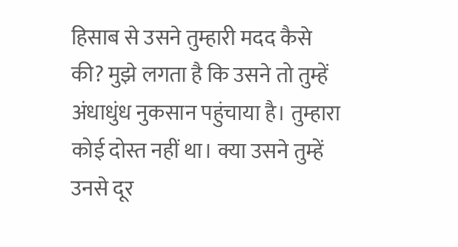हिसाब से उसने तुम्हारी मदद कैसे की? मुझे लगता है कि उसने तो तुम्हें अंधाधुंध नुकसान पहुंचाया है। तुम्हारा कोई दोस्त नहीं था। क्या उसने तुम्हें उनसे दूर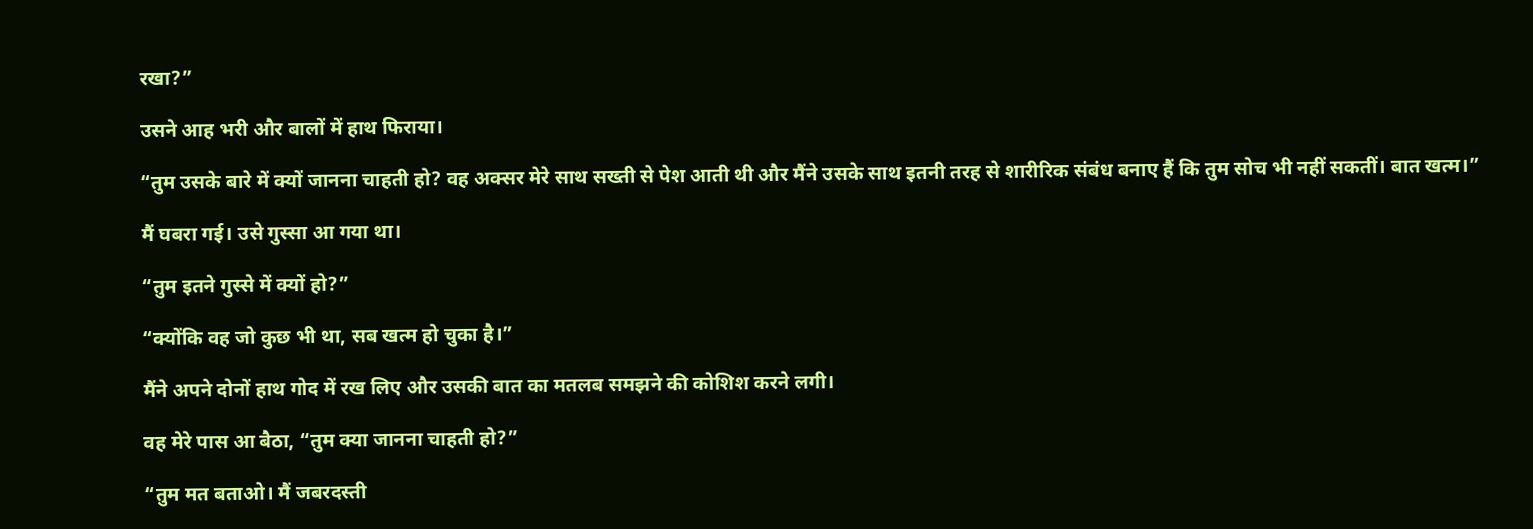रखा?”

उसने आह भरी और बालों में हाथ फिराया।

“तुम उसके बारे में क्यों जानना चाहती हो? वह अक्सर मेरे साथ सख्ती से पेश आती थी और मैंने उसके साथ इतनी तरह से शारीरिक संबंध बनाए हैं कि तुम सोच भी नहीं सकतीं। बात खत्म।”

मैं घबरा गई। उसे गुस्सा आ गया था।

“तुम इतने गुस्से में क्यों हो?”

“क्योंकि वह जो कुछ भी था, सब खत्म हो चुका है।”

मैंने अपने दोनों हाथ गोद में रख लिए और उसकी बात का मतलब समझने की कोशिश करने लगी।

वह मेरे पास आ बैठा, “तुम क्या जानना चाहती हो?”

“तुम मत बताओ। मैं जबरदस्ती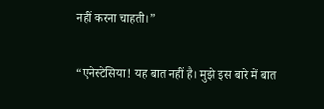नहीं करना चाहती।”

“एनेस्टेसिया! यह बात नहीं है। मुझे इस बारे में बात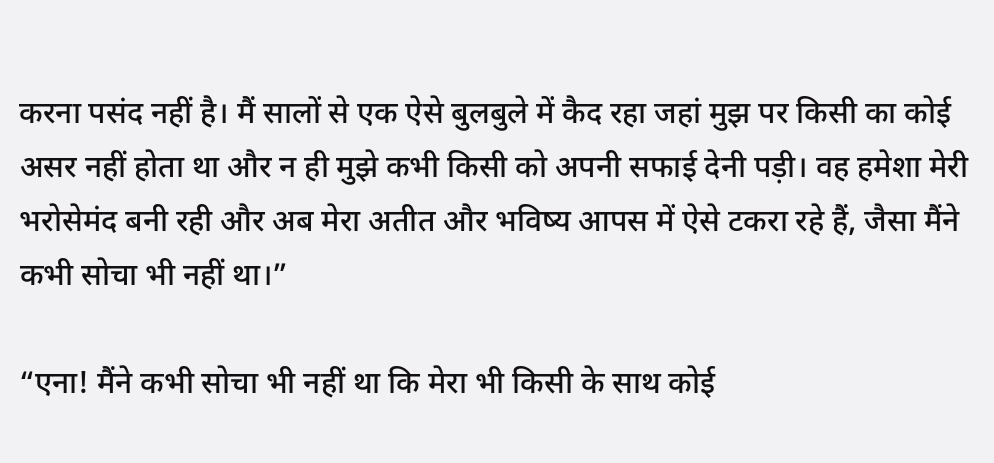करना पसंद नहीं है। मैं सालों से एक ऐसे बुलबुले में कैद रहा जहां मुझ पर किसी का कोई असर नहीं होता था और न ही मुझे कभी किसी को अपनी सफाई देनी पड़ी। वह हमेशा मेरी भरोसेमंद बनी रही और अब मेरा अतीत और भविष्य आपस में ऐसे टकरा रहे हैं, जैसा मैंने कभी सोचा भी नहीं था।”

“एना! मैंने कभी सोचा भी नहीं था कि मेरा भी किसी के साथ कोई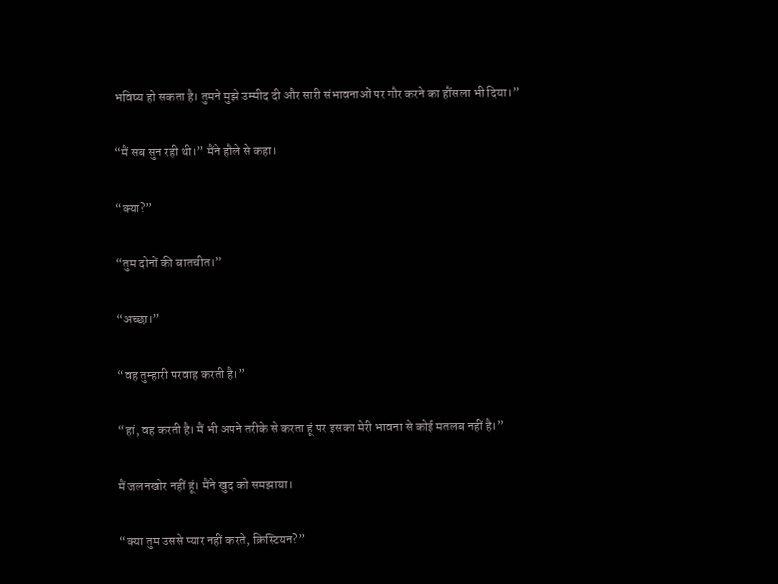भविष्य हो सकता है। तुमने मुझे उम्मीद दी और सारी संभावनाओं पर गौर करने का हौंसला भी दिया।”

“मैं सब सुन रही थी।” मैंने हौले से कहा।

“क्या?”

“तुम दोनों की बातचीत।”

“अच्छा।”

“वह तुम्हारी परवाह करती है।”

“हां, वह करती है। मैं भी अपने तरीके से करता हूं पर इसका मेरी भावना से कोई मतलब नहीं है।”

मैं जलनखोर नहीं हूं। मैंने खुद को समझाया।

“क्या तुम उससे प्यार नहीं करते, क्रिस्टियन?”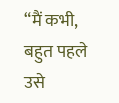“मैं कभी, बहुत पहले उसे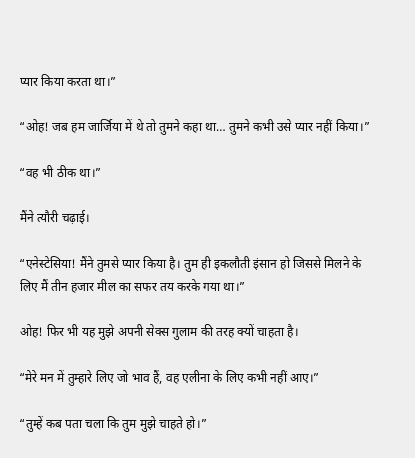प्यार किया करता था।”

“ओह! जब हम जार्जिया में थे तो तुमने कहा था… तुमने कभी उसे प्यार नहीं किया।”

“वह भी ठीक था।”

मैंने त्यौरी चढ़ाई।

“एनेस्टेसिया! मैंने तुमसे प्यार किया है। तुम ही इकलौती इंसान हो जिससे मिलने के लिए मैं तीन हजार मील का सफर तय करके गया था।”

ओह! फिर भी यह मुझे अपनी सेक्स गुलाम की तरह क्यों चाहता है।

“मेरे मन में तुम्हारे लिए जो भाव हैं, वह एलीना के लिए कभी नहीं आए।”

“तुम्हें कब पता चला कि तुम मुझे चाहते हो।”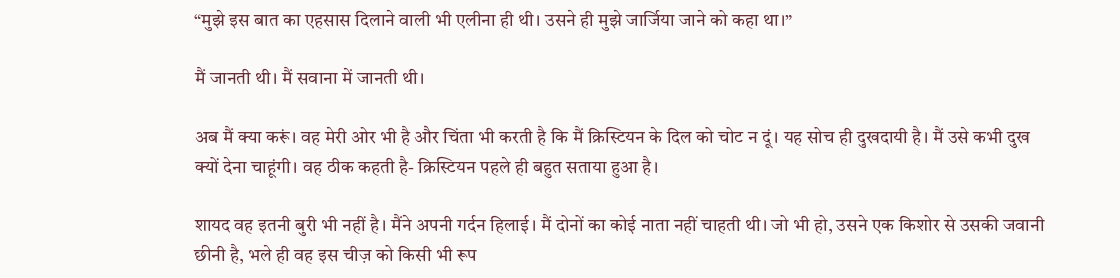“मुझे इस बात का एहसास दिलाने वाली भी एलीना ही थी। उसने ही मुझे जार्जिया जाने को कहा था।”

मैं जानती थी। मैं सवाना में जानती थी।

अब मैं क्या करूं। वह मेरी ओर भी है और चिंता भी करती है कि मैं क्रिस्टियन के दिल को चोट न दूं। यह सोच ही दुखदायी है। मैं उसे कभी दुख क्यों देना चाहूंगी। वह ठीक कहती है- क्रिस्टियन पहले ही बहुत सताया हुआ है।

शायद वह इतनी बुरी भी नहीं है। मैंने अपनी गर्दन हिलाई। मैं दोनों का कोई नाता नहीं चाहती थी। जो भी हो, उसने एक किशोर से उसकी जवानी छीनी है, भले ही वह इस चीज़ को किसी भी रूप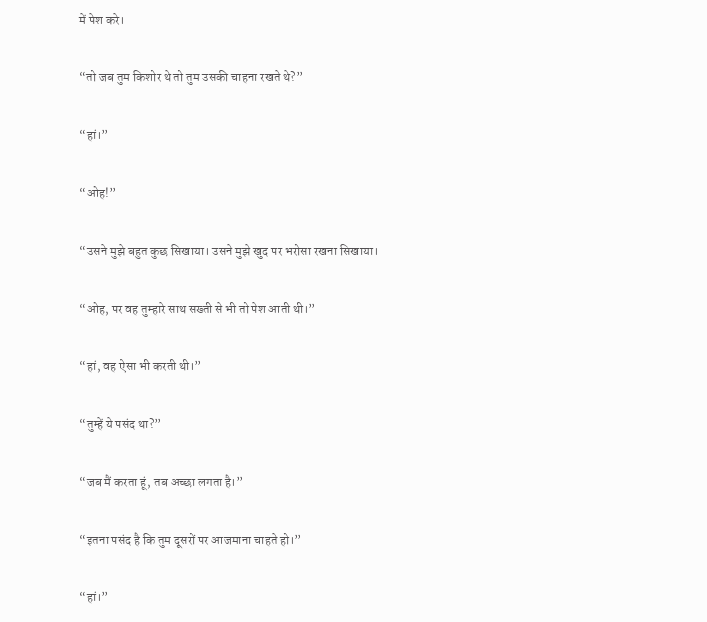में पेश करे।

“तो जब तुम किशोर थे तो तुम उसकी चाहना रखते थे?”

“हां।”

“ओह!”

“उसने मुझे बहुत कुछ सिखाया। उसने मुझे खुद पर भरोसा रखना सिखाया।

“ओह, पर वह तुम्हारे साथ सख्ती से भी तो पेश आती थी।”

“हां, वह ऐसा भी करती थी।”

“तुम्हें ये पसंद था?”

“जब मैं करता हूं, तब अच्छा लगता है।”

“इतना पसंद है कि तुम दूसरों पर आजमाना चाहते हो।”

“हां।”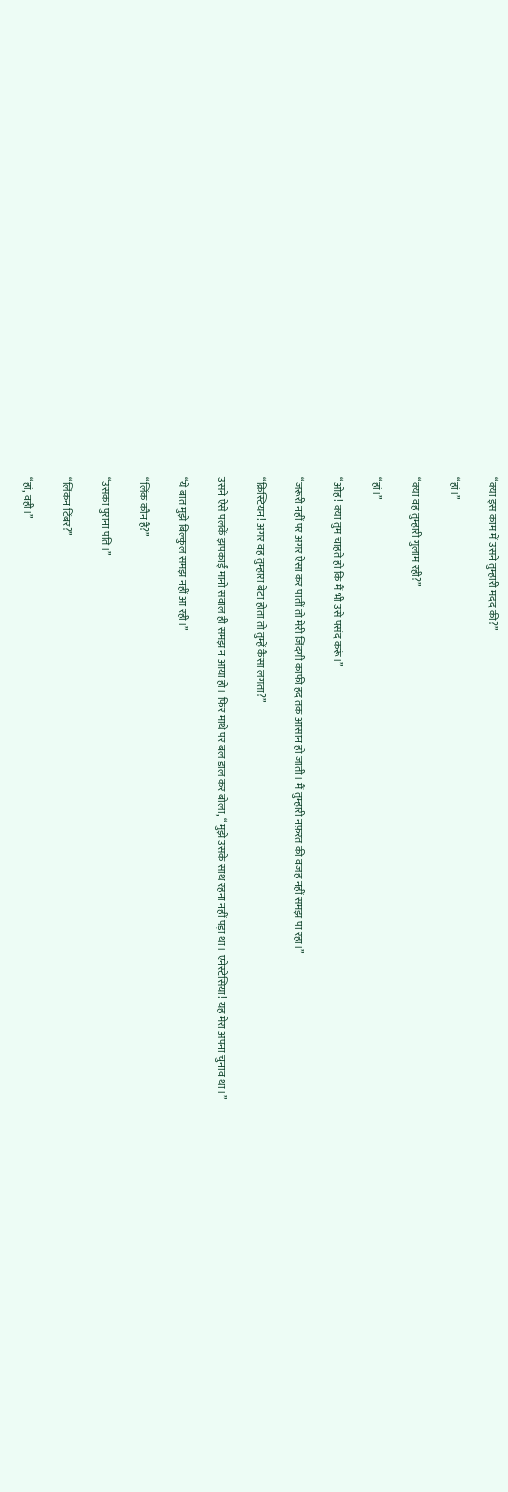“क्या इस काम में उसने तुम्हारी मदद की?”

“हां।”

“क्या वह तुम्हारी गुलाम रही?”

“हां।”

“ओह! क्या तुम चाहते हो कि मैं भी उसे पसंद करूं।”

“जरूरी नहीं पर अगर ऐसा कर पातीं तो मेरी जिंदगी काफी हद तक आसान हो जाती। मैं तुम्हारी नफ़रत की वजह नहीं समझ पा रहा।”

“क्रिस्टियन! अगर वह तुम्हारा बेटा होता तो तुम्हें कैसा लगता?”

उसने ऐसे पलकें झपकाईं मानो सवाल ही समझ न आया हो। फिर माथे पर बल डाल कर बोला, “मुझे उसके साथ रहना नहीं पड़ा था। एनेस्टेसिया! यह मेरा अपना चुनाव था।”

“ये बात मुझे बिल्कुल समझ नहीं आ रही।”

“लिंक कौन है?”

“उसका पुराना पति।”

“लिंकन टिंबर?”

“हां, वही।”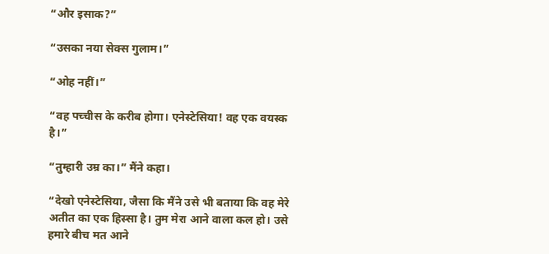“और इसाक?”

“उसका नया सेक्स गुलाम।”

“ओह नहीं।”

“वह पच्चीस के करीब होगा। एनेस्टेसिया! वह एक वयस्क है।”

“तुम्हारी उम्र का।” मैंने कहा।

“देखो एनेस्टेसिया, जैसा कि मैंने उसे भी बताया कि वह मेरे अतीत का एक हिस्सा है। तुम मेरा आने वाला कल हो। उसे हमारे बीच मत आने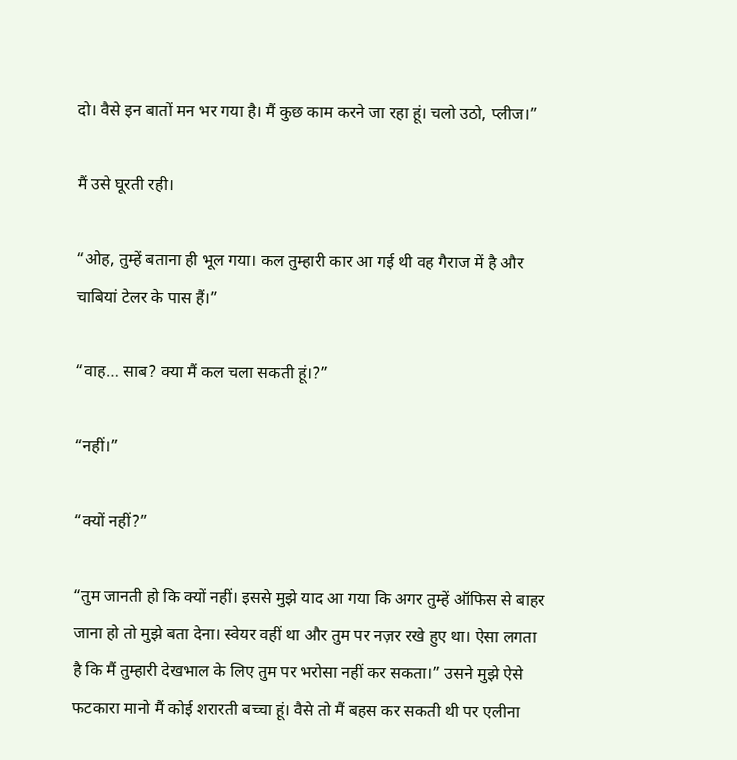दो। वैसे इन बातों मन भर गया है। मैं कुछ काम करने जा रहा हूं। चलो उठो, प्लीज।”

मैं उसे घूरती रही।

“ओह, तुम्हें बताना ही भूल गया। कल तुम्हारी कार आ गई थी वह गैराज में है और चाबियां टेलर के पास हैं।”

“वाह… साब? क्या मैं कल चला सकती हूं।?”

“नहीं।”

“क्यों नहीं?”

“तुम जानती हो कि क्यों नहीं। इससे मुझे याद आ गया कि अगर तुम्हें ऑफिस से बाहर जाना हो तो मुझे बता देना। स्वेयर वहीं था और तुम पर नज़र रखे हुए था। ऐसा लगता है कि मैं तुम्हारी देखभाल के लिए तुम पर भरोसा नहीं कर सकता।” उसने मुझे ऐसे फटकारा मानो मैं कोई शरारती बच्चा हूं। वैसे तो मैं बहस कर सकती थी पर एलीना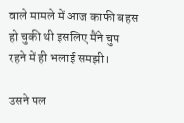वाले मामले में आज काफी बहस हो चुकी थी इसलिए मैंने चुप रहने में ही भलाई समझी।

उसने पल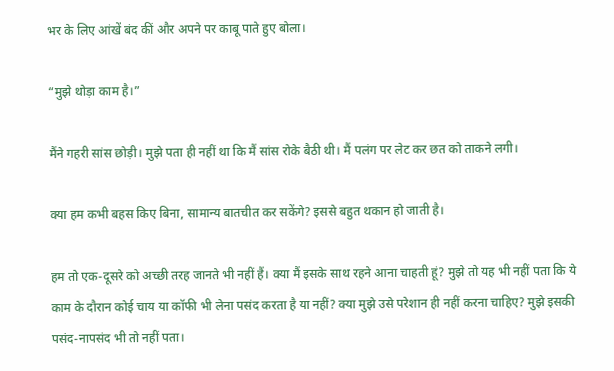भर के लिए आंखें बंद कीं और अपने पर काबू पाते हुए बोला।

“मुझे थोड़ा काम है।”

मैंने गहरी सांस छोड़ी। मुझे पता ही नहीं था कि मैं सांस रोके बैठी थी। मैं पलंग पर लेट कर छत को ताकने लगी।

क्या हम कभी बहस किए बिना, सामान्य बातचीत कर सकेंगे? इससे बहुत थकान हो जाती है।

हम तो एक-दूसरे को अच्छी तरह जानते भी नहीं हैं। क्या मैं इसके साथ रहने आना चाहती हूं? मुझे तो यह भी नहीं पता कि ये काम के दौरान कोई चाय या कॉफी भी लेना पसंद करता है या नहीं? क्या मुझे उसे परेशान ही नहीं करना चाहिए? मुझे इसकी पसंद-नापसंद भी तो नहीं पता।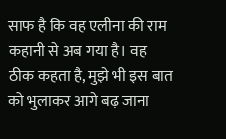साफ है कि वह एलीना की राम कहानी से अब गया है। वह ठीक कहता है, मुझे भी इस बात को भुलाकर आगे बढ़ जाना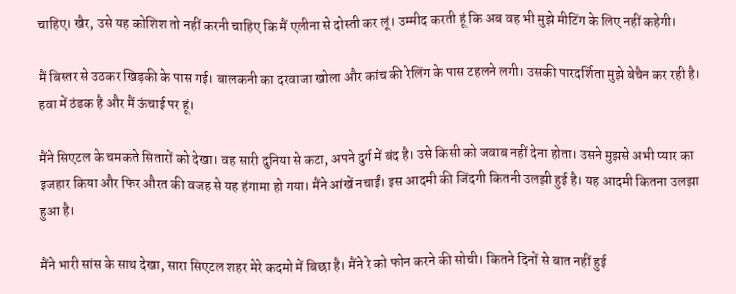चाहिए। खैर, उसे यह कोशिश तो नहीं करनी चाहिए कि मैं एलीना से दोस्ती कर लूं। उम्मीद करती हूं कि अब वह भी मुझे मीटिंग के लिए नहीं कहेगी।

मैं बिस्तर से उठकर खिड़की के पास गई। बालकनी का दरवाजा खोला और कांच की रेलिंग के पास टहलने लगी। उसकी पारदर्शिता मुझे बेचैन कर रही है। हवा में ठंडक है और मैं ऊंचाई पर हूं।

मैंने सिएटल के चमकते सितारों को देखा। वह सारी दुनिया से कटा, अपने दुर्ग में बंद है। उसे किसी को जवाब नहीं देना होता। उसने मुझसे अभी प्यार का इजहार किया और फिर औरत की वजह से यह हंगामा हो गया। मैंने आंखें नचाईं। इस आदमी की जिंदगी कितनी उलझी हुई है। यह आदमी कितना उलझा हुआ है।

मैंने भारी सांस के साथ देखा, सारा सिएटल शहर मेरे कदमो में बिछा है। मैंने रे को फोन करने की सोची। कितने दिनों से बात नहीं हुई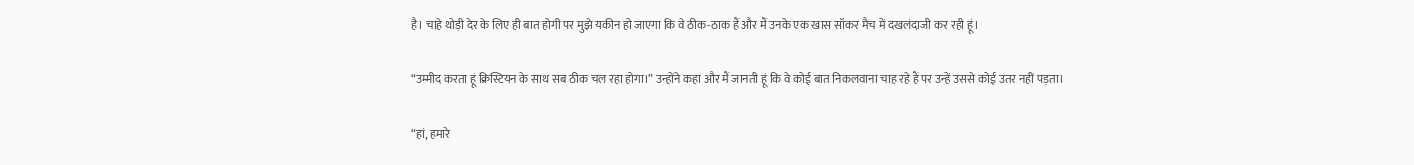है। चाहे थोड़ी देर के लिए ही बात होगी पर मुझे यकीन हो जाएगा कि वे ठीक-ठाक हैं और मैं उनके एक खास सॉकर मैच में दखलंदाजी कर रही हूं।

“उम्मीद करता हूं क्रिस्टियन के साथ सब ठीक चल रहा होगा।” उन्होंने कहा और मैं जानती हूं कि वे कोई बात निकलवाना चाह रहे हैं पर उन्हें उससे कोई उतर नहीं पड़ता।

“हां, हमारे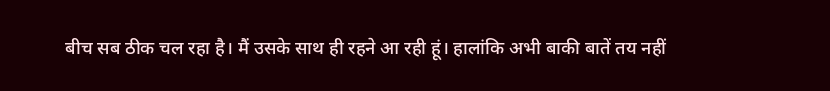बीच सब ठीक चल रहा है। मैं उसके साथ ही रहने आ रही हूं। हालांकि अभी बाकी बातें तय नहीं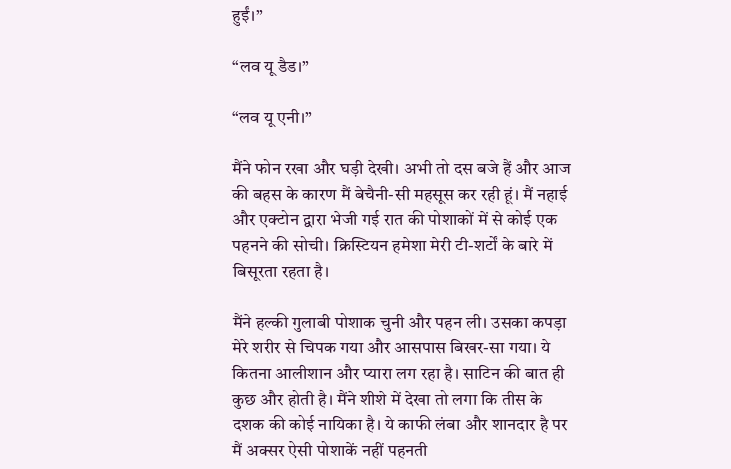हुईं।”

“लव यू डैड।”

“लव यू एनी।”

मैंने फोन रखा और घड़ी देखी। अभी तो दस बजे हैं और आज की बहस के कारण मैं बेचैनी-सी महसूस कर रही हूं। मैं नहाई और एक्टोन द्वारा भेजी गई रात की पोशाकों में से कोई एक पहनने की सोची। क्रिस्टियन हमेशा मेरी टी-शर्टों के बारे में बिसूरता रहता है।

मैंने हल्की गुलाबी पोशाक चुनी और पहन ली। उसका कपड़ा मेरे शरीर से चिपक गया और आसपास बिखर-सा गया। ये कितना आलीशान और प्यारा लग रहा है। साटिन की बात ही कुछ और होती है। मैंने शीशे में देखा तो लगा कि तीस के दशक की कोई नायिका है। ये काफी लंबा और शानदार है पर मैं अक्सर ऐसी पोशाकें नहीं पहनती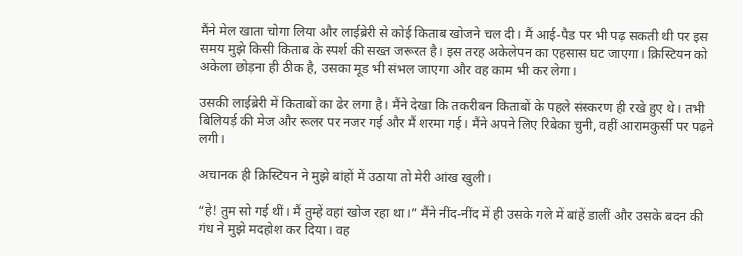मैंने मेल खाता चोगा लिया और लाईब्रेरी से कोई किताब खोजने चल दी। मैं आई-पैड पर भी पढ़ सकती थी पर इस समय मुझे किसी किताब के स्पर्श की सख्त जरूरत है। इस तरह अकेलेपन का एहसास घट जाएगा। क्रिस्टियन को अकेला छोड़ना ही ठीक है, उसका मूड भी संभल जाएगा और वह काम भी कर लेगा।

उसकी लाईब्रेरी में किताबों का ढेर लगा है। मैंने देखा कि तकरीबन किताबों के पहले संस्करण ही रखे हुए थे। तभी बिलियर्ड़ की मेज और रूलर पर नजर गई और मैं शरमा गई। मैंने अपने लिए रिबेका चुनी, वहीं आरामकुर्सी पर पढ़ने लगी।

अचानक ही क्रिस्टियन ने मुझे बांहों में उठाया तो मेरी आंख खुली।

“हे! तुम सो गई थीं। मैं तुम्हें वहां खोज रहा था।” मैंने नींद-नींद में ही उसके गले में बांहें डालीं और उसके बदन की गंध ने मुझे मदहोश कर दिया। वह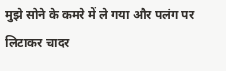मुझे सोने के कमरे में ले गया और पलंग पर लिटाकर चादर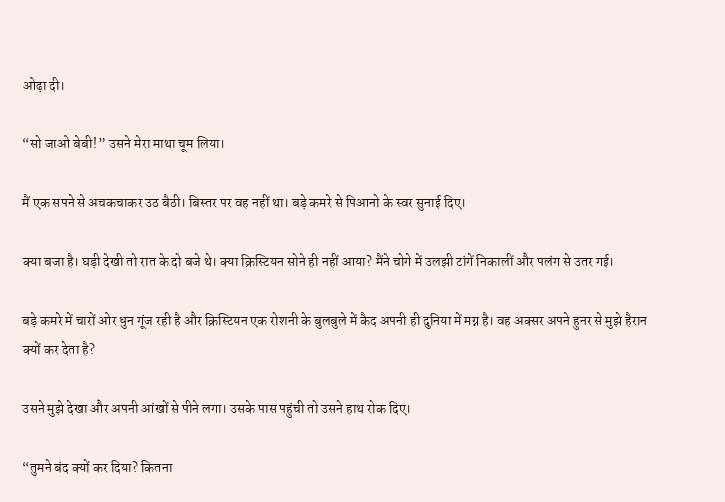ओढ़ा दी।

“सो जाओ बेबी!” उसने मेरा माथा चूम लिया।

मैं एक सपने से अचकचाकर उठ बैठी। बिस्तर पर वह नहीं था। बड़े कमरे से पिआनो के स्वर सुनाई दिए।

क्या बजा है। घड़ी देखी तो रात के दो बजे थे। क्या क्रिस्टियन सोने ही नहीं आया? मैंने चोगे में उलझी टांगें निकालीं और पलंग से उतर गई।

बड़े कमरे में चारों ओर धुन गूंज रही है और क्रिस्टियन एक रोशनी के बुलबुले में कैद अपनी ही दुनिया में मग्न है। वह अक्सर अपने हुनर से मुझे हैरान क्यों कर देता है?

उसने मुझे देखा और अपनी आंखों से पीने लगा। उसके पास पहुंची तो उसने हाथ रोक दिए।

“तुमने बंद क्यों कर दिया? कितना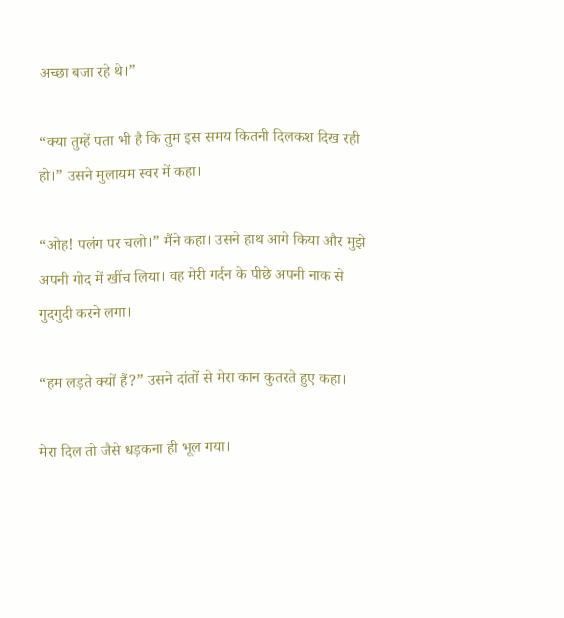अच्छा बजा रहे थे।”

“क्या तुम्हें पता भी है कि तुम इस समय कितनी दिलकश दिख रही हो।” उसने मुलायम स्वर में कहा।

“ओह! पलंग पर चलो।” मैंने कहा। उसने हाथ आगे किया और मुझे अपनी गोद में खींच लिया। वह मेरी गर्दन के पीछे अपनी नाक से गुदगुदी करने लगा।

“हम लड़ते क्यों हैं?” उसने दांतों से मेरा कान कुतरते हुए कहा।

मेरा दिल तो जैसे धड़कना ही भूल गया।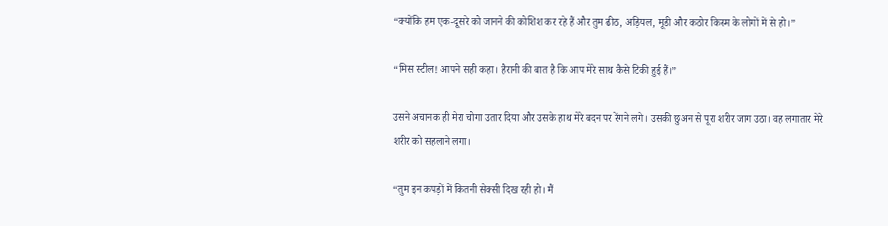“क्योंकि हम एक-दूसरे को जानने की कोशिश कर रहे हैं और तुम ढीठ, अड़ियल, मूडी और कठोर किस्म के लोगों में से हो।”

“मिस स्टील! आपने सही कहा। हैरानी की बात है कि आप मेरे साथ कैसे टिकी हुई हैं।”

उसने अचानक ही मेरा चोगा उतार दिया और उसके हाथ मेरे बदन पर रेंगने लगे। उसकी छुअन से पूरा शरीर जाग उठा। वह लगातार मेरे शरीर को सहलाने लगा।

“तुम इन कपड़ों में कितनी सेक्सी दिख रही हो। मैं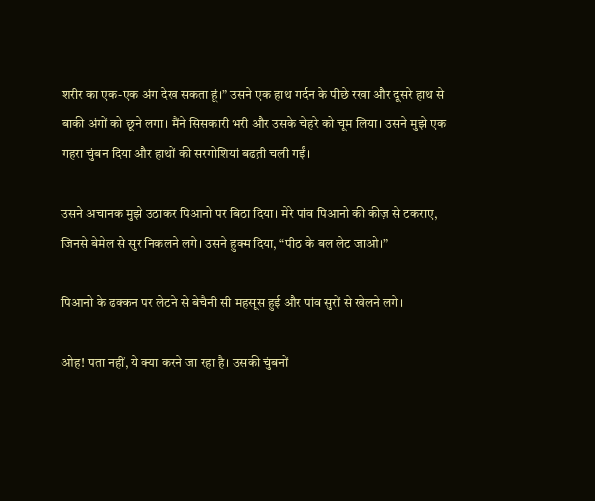शरीर का एक-एक अंग देख सकता हूं।” उसने एक हाथ गर्दन के पीछे रखा और दूसरे हाथ से बाकी अंगों को छूने लगा। मैंने सिसकारी भरी और उसके चेहरे को चूम लिया। उसने मुझे एक गहरा चुंबन दिया और हाथों की सरगोशियां बढत़ी चली गईं।

उसने अचानक मुझे उठाकर पिआनो पर बिठा दिया। मेरे पांव पिआनो की कीज़ से टकराए, जिनसे बेमेल से सुर निकलने लगे। उसने हुक्म दिया, “पीठ के बल लेट जाओ।”

पिआनो के ढक्कन पर लेटने से बेचैनी सी महसूस हुई और पांव सुरों से खेलने लगे।

ओह! पता नहीं, ये क्या करने जा रहा है। उसकी चुंबनों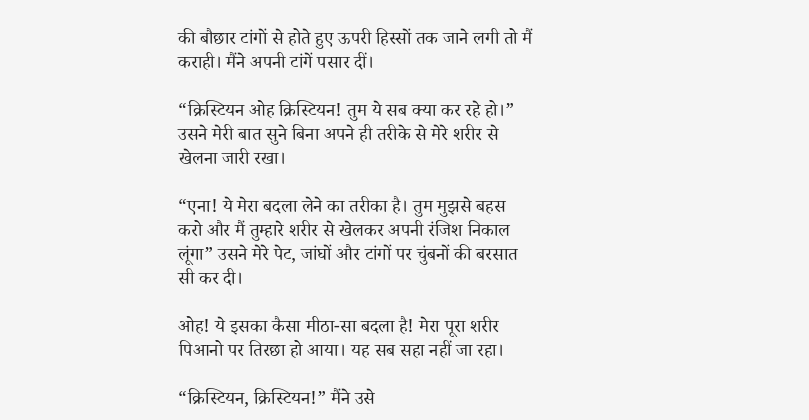की बौछार टांगों से होते हुए ऊपरी हिस्सों तक जाने लगी तो मैं कराही। मैंने अपनी टांगें पसार दीं।

“क्रिस्टियन ओह क्रिस्टियन! तुम ये सब क्या कर रहे हो।” उसने मेरी बात सुने बिना अपने ही तरीके से मेरे शरीर से खेलना जारी रखा।

“एना! ये मेरा बदला लेने का तरीका है। तुम मुझसे बहस करो और मैं तुम्हारे शरीर से खेलकर अपनी रंजिश निकाल लूंगा” उसने मेरे पेट, जांघों और टांगों पर चुंबनों की बरसात सी कर दी।

ओह! ये इसका कैसा मीठा-सा बदला है! मेरा पूरा शरीर पिआनो पर तिरछा हो आया। यह सब सहा नहीं जा रहा।

“क्रिस्टियन, क्रिस्टियन!” मैंने उसे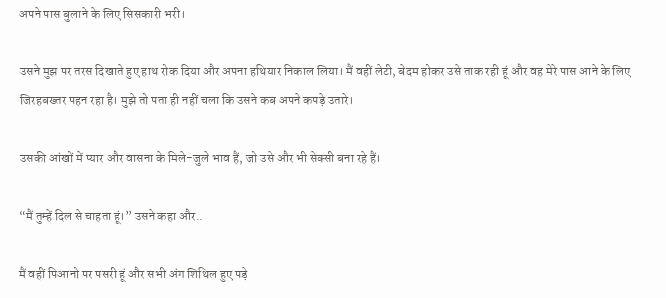अपने पास बुलाने के लिए सिसकारी भरी।

उसने मुझ पर तरस दिखाते हुए हाथ रोक दिया और अपना हथियार निकाल लिया। मैं वहीं लेटी, बेदम होकर उसे ताक रही हूं और वह मेरे पास आने के लिए जिरहबख्तर पहन रहा है। मुझे तो पता ही नहीं चला कि उसने कब अपने कपड़े उतारे।

उसकी आंखों में प्यार और वासना के मिले-जुले भाव हैं, जो उसे और भी सेक्सी बना रहे हैं।

“मैं तुम्हें दिल से चाहता हूं।” उसने कहा और..

मैं वहीं पिआनो पर पसरी हूं और सभी अंग शिथिल हुए पड़े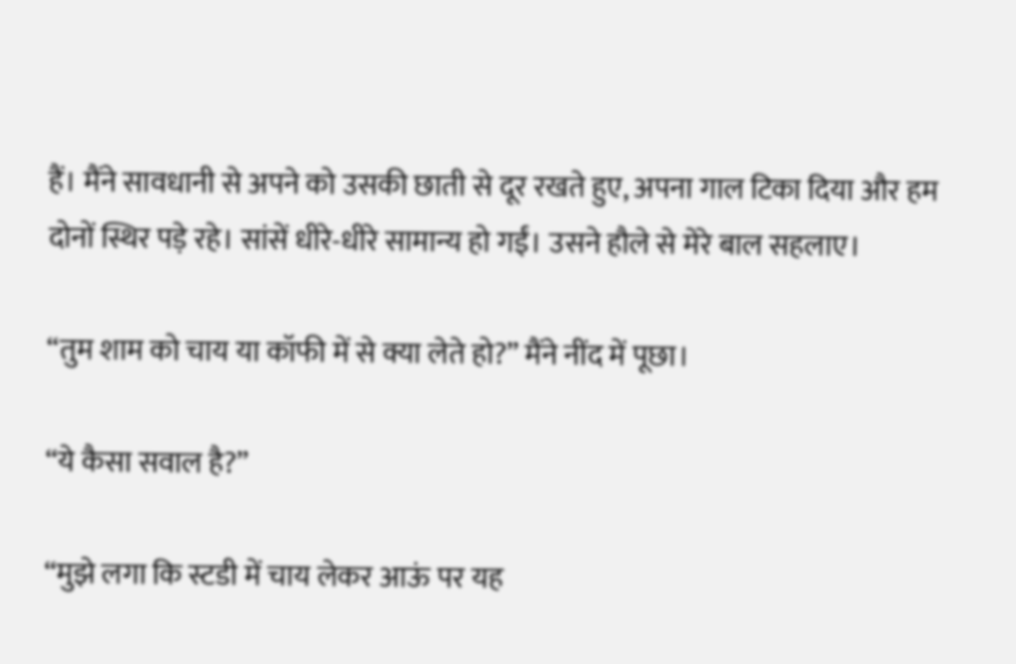हैं। मैंने सावधानी से अपने को उसकी छाती से दूर रखते हुए, अपना गाल टिका दिया और हम दोनों स्थिर पड़े रहे। सांसें धीरे-धीरे सामान्य हो गईं। उसने हौले से मेरे बाल सहलाए।

“तुम शाम को चाय या कॉफी में से क्या लेते हो?” मैंने नींद में पूछा।

“ये कैसा सवाल है?”

“मुझे लगा कि स्टडी में चाय लेकर आऊं पर यह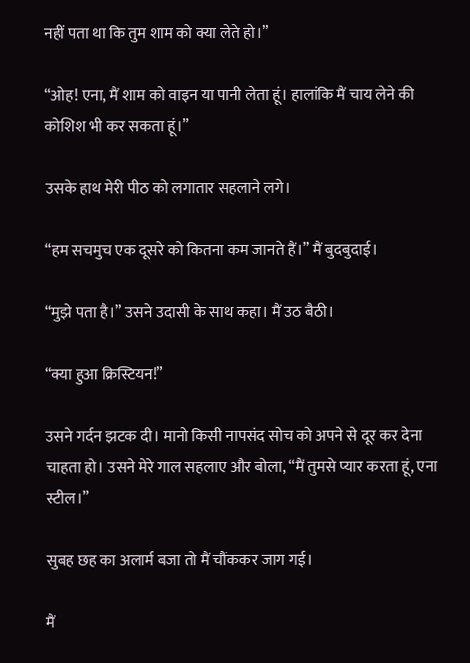नहीं पता था कि तुम शाम को क्या लेते हो।”

“ओह! एना, मैं शाम को वाइन या पानी लेता हूं। हालांकि मैं चाय लेने की कोशिश भी कर सकता हूं।”

उसके हाथ मेरी पीठ को लगातार सहलाने लगे।

“हम सचमुच एक दूसरे को कितना कम जानते हैं।” मैं बुदबुदाई।

“मुझे पता है।” उसने उदासी के साथ कहा। मैं उठ बैठी।

“क्या हुआ क्रिस्टियन!”

उसने गर्दन झटक दी। मानो किसी नापसंद सोच को अपने से दूर कर देना चाहता हो। उसने मेरे गाल सहलाए और बोला, “मैं तुमसे प्यार करता हूं, एना स्टील।”

सुबह छह का अलार्म बजा तो मैं चौंककर जाग गई।

मैं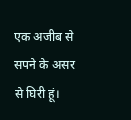एक अजीब से सपने के असर से घिरी हूं।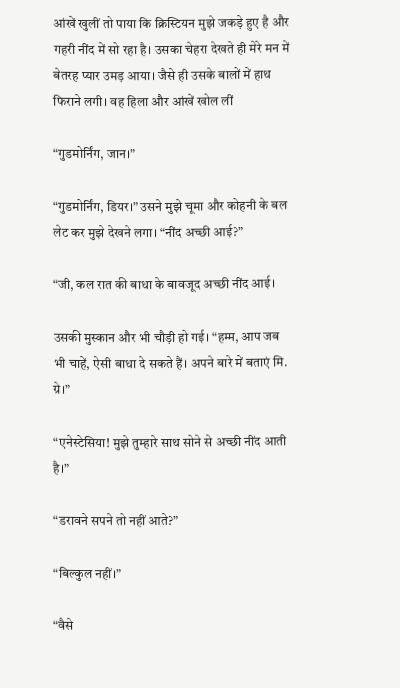आंखें खुलीं तो पाया कि क्रिस्टियन मुझे जकड़े हुए है और गहरी नींद में सो रहा है। उसका चेहरा देखते ही मेरे मन में बेतरह प्यार उमड़ आया। जैसे ही उसके बालों में हाथ फिराने लगी। वह हिला और आंखें खोल लीं

“गुडमोर्निंग, जान।”

“गुडमोर्निंग, डियर।” उसने मुझे चूमा और कोहनी के बल लेट कर मुझे देखने लगा। “नींद अच्छी आई?”

“जी, कल रात की बाधा के बावजूद अच्छी नींद आई।

उसकी मुस्कान और भी चौड़ी हो गई। “हम्म, आप जब भी चाहें, ऐसी बाधा दे सकते हैं। अपने बारे में बताएं मि. ग्रे।”

“एनेस्टेसिया! मुझे तुम्हारे साथ सोने से अच्छी नींद आती है।”

“डरावने सपने तो नहीं आते?”

“बिल्कुल नहीं।”

“वैसे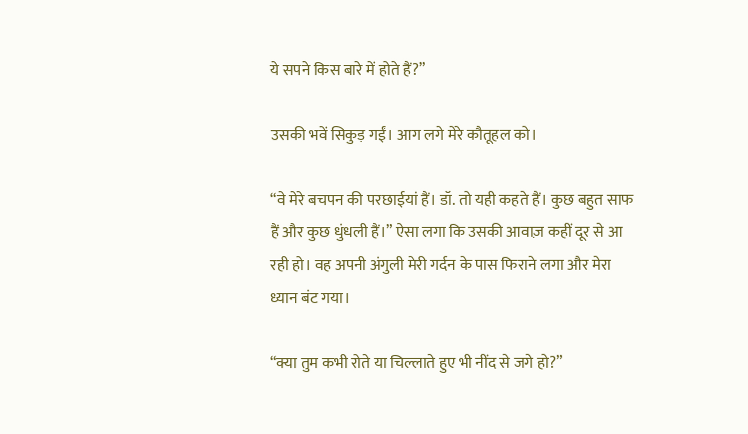ये सपने किस बारे में होते हैं?”

उसकी भवें सिकुड़ गईं। आग लगे मेरे कौतूहल को।

“वे मेरे बचपन की परछाईयां हैं। डॉ. तो यही कहते हैं। कुछ बहुत साफ हैं और कुछ धुंधली हैं।” ऐसा लगा कि उसकी आवाज़ कहीं दूर से आ रही हो। वह अपनी अंगुली मेरी गर्दन के पास फिराने लगा और मेरा ध्यान बंट गया।

“क्या तुम कभी रोते या चिल्लाते हुए भी नींद से जगे हो?”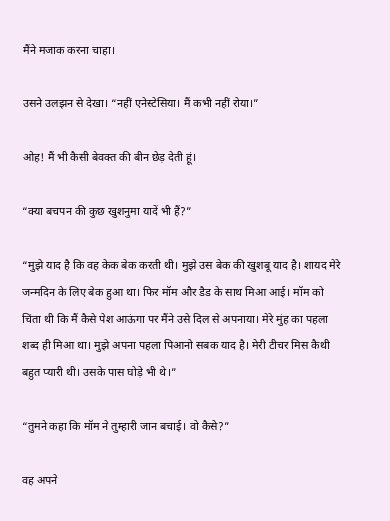मैंने मजाक करना चाहा।

उसने उलझन से देखा। “नहीं एनेस्टेसिया। मैं कभी नहीं रोया।”

ओह! मैं भी कैसी बेवक्त की बीन छेड़ देती हूं।

“क्या बचपन की कुछ खुशनुमा यादें भी हैं?”

“मुझे याद है कि वह केक बेक करती थी। मुझे उस बेक की खुशबू याद है। शायद मेरे जन्मदिन के लिए बेक हुआ था। फिर मॉम और डैड के साथ मिआ आई। मॉम को चिंता थी कि मैं कैसे पेश आऊंगा पर मैंने उसे दिल से अपनाया। मेरे मुंह का पहला शब्द ही मिआ था। मुझे अपना पहला पिआनो सबक याद है। मेरी टीचर मिस कैथी बहुत प्यारी थी। उसके पास घोड़े भी थे।”

“तुमने कहा कि मॉम ने तुम्हारी जान बचाई। वो कैसे?”

वह अपने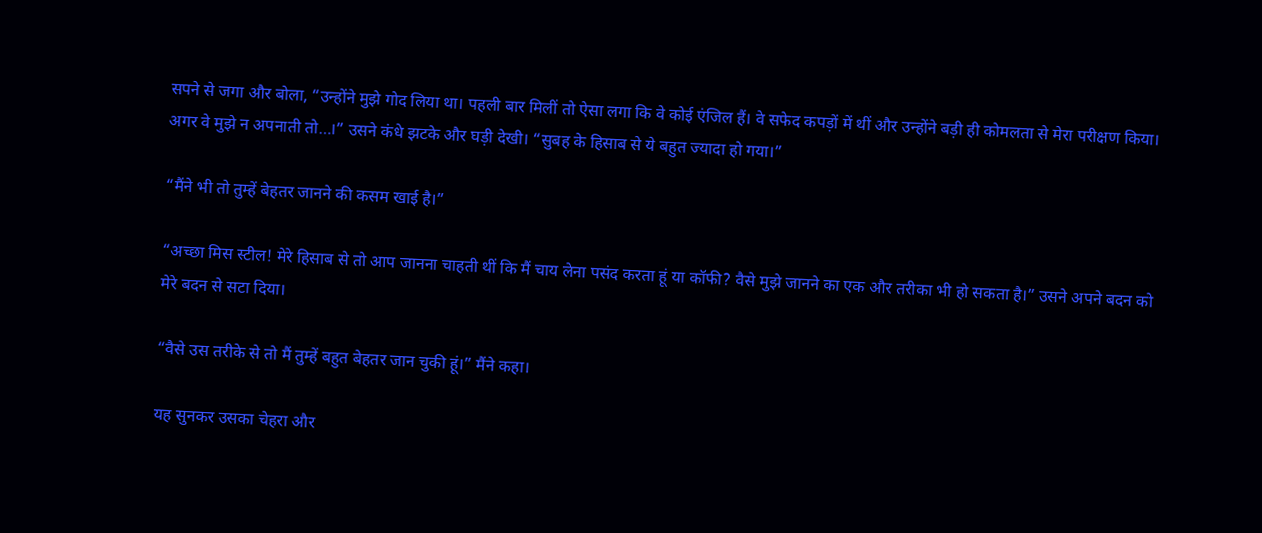सपने से जगा और बोला, “उन्होंने मुझे गोद लिया था। पहली बार मिलीं तो ऐसा लगा कि वे कोई एंजिल हैं। वे सफेद कपड़ों में थीं और उन्होंने बड़ी ही कोमलता से मेरा परीक्षण किया। अगर वे मुझे न अपनाती तो…।” उसने कंधे झटके और घड़ी देखी। “सुबह के हिसाब से ये बहुत ज्यादा हो गया।”

“मैंने भी तो तुम्हें बेहतर जानने की कसम खाई है।”

“अच्छा मिस स्टील! मेरे हिसाब से तो आप जानना चाहती थीं कि मैं चाय लेना पसंद करता हूं या कॉफी? वैसे मुझे जानने का एक और तरीका भी हो सकता है।” उसने अपने बदन को मेरे बदन से सटा दिया।

“वैसे उस तरीके से तो मैं तुम्हें बहुत बेहतर जान चुकी हूं।” मैंने कहा।

यह सुनकर उसका चेहरा और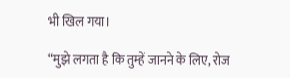भी खिल गया।

“मुझे लगता है कि तुम्हें जानने के लिए, रोज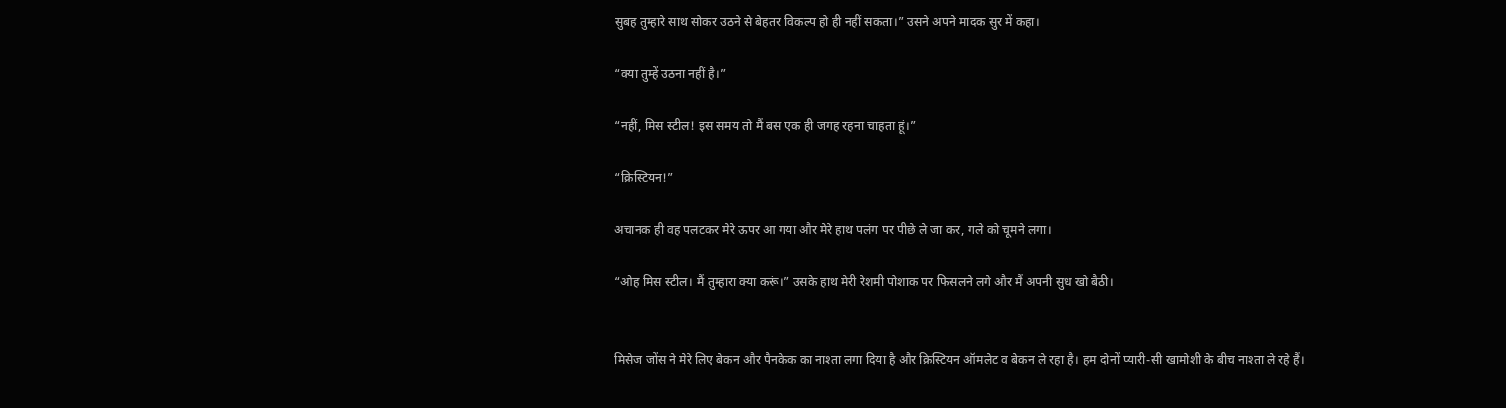सुबह तुम्हारे साथ सोकर उठने से बेहतर विकल्प हो ही नहीं सकता।” उसने अपने मादक सुर में कहा।

“क्या तुम्हें उठना नहीं है।”

“नहीं, मिस स्टील! इस समय तो मैं बस एक ही जगह रहना चाहता हूं।”

“क्रिस्टियन!”

अचानक ही वह पलटकर मेरे ऊपर आ गया और मेरे हाथ पलंग पर पीछे ले जा कर, गले को चूमने लगा।

“ओह मिस स्टील। मैं तुम्हारा क्या करूं।” उसके हाथ मेरी रेशमी पोशाक पर फिसलने लगे और मैं अपनी सुध खो बैठी।


मिसेज जोंस ने मेरे लिए बेकन और पैनकेक का नाश्ता लगा दिया है और क्रिस्टियन ऑमलेट व बेकन ले रहा है। हम दोनों प्यारी-सी खामोशी के बीच नाश्ता ले रहे हैं।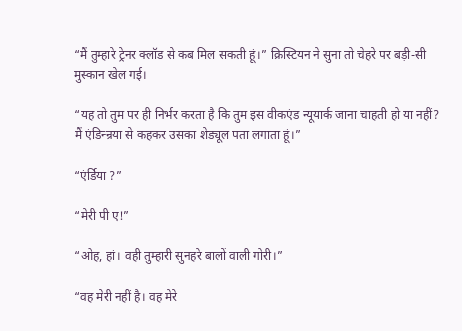“मैं तुम्हारे ट्रेनर क्लॉड से कब मिल सकती हूं।” क्रिस्टियन ने सुना तो चेहरे पर बड़ी-सी मुस्कान खेल गई।

“यह तो तुम पर ही निर्भर करता है कि तुम इस वीकएंड न्यूयार्क जाना चाहती हो या नहीं? मैं एंडिन्न्रया से कहकर उसका शेड्यूल पता लगाता हूं।”

“एंर्डिया ?”

“मेरी पी ए!”

“ओह, हां। वही तुम्हारी सुनहरे बालों वाली गोरी।”

“वह मेरी नहीं है। वह मेरे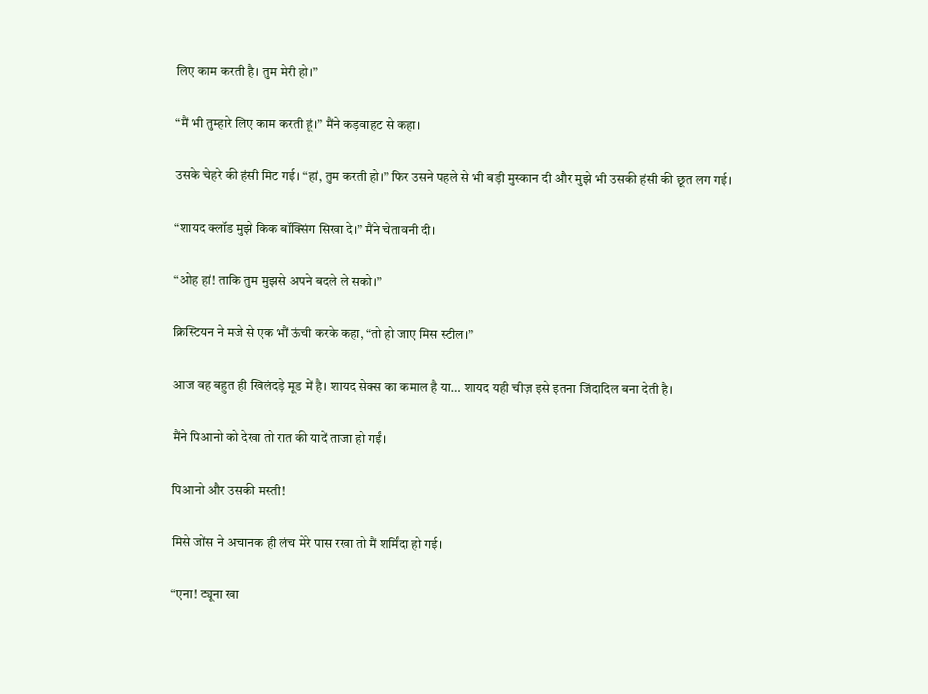लिए काम करती है। तुम मेरी हो।”

“मैं भी तुम्हारे लिए काम करती हूं।” मैंने कड़वाहट से कहा।

उसके चेहरे की हंसी मिट गई। “हां, तुम करती हो।” फिर उसने पहले से भी बड़ी मुस्कान दी और मुझे भी उसकी हंसी की छूत लग गई।

“शायद क्लॉड मुझे किक बॉक्सिंग सिखा दे।” मैंने चेतावनी दी।

“ओह हां! ताकि तुम मुझसे अपने बदले ले सको।”

क्रिस्टियन ने मजे से एक भौं ऊंची करके कहा, “तो हो जाए मिस स्टील।”

आज वह बहुत ही खिलंदड़े मूड में है। शायद सेक्स का कमाल है या… शायद यही चीज़ इसे इतना जिंदादिल बना देती है।

मैंने पिआनो को देखा तो रात की यादें ताजा हो गईं।

पिआनो और उसकी मस्ती!

मिसे जोंस ने अचानक ही लंच मेरे पास रखा तो मैं शर्मिंदा हो गई।

“एना! ट्यूना खा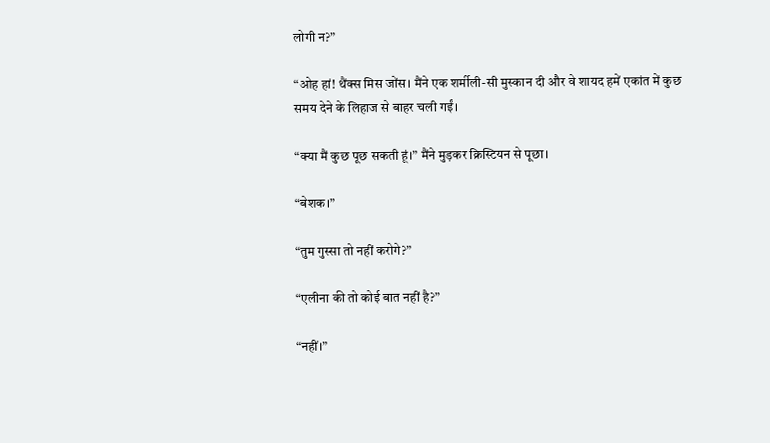लोगी न?”

“ओह हां! थैंक्स मिस जोंस। मैंने एक शर्मीली-सी मुस्कान दी और वे शायद हमें एकांत में कुछ समय देने के लिहाज से बाहर चली गईं।

“क्या मैं कुछ पूछ सकती हूं।” मैंने मुड़कर क्रिस्टियन से पूछा।

“बेशक।”

“तुम गुस्सा तो नहीं करोगे?”

“एलीना की तो कोई बात नहीं है?”

“नहीं।”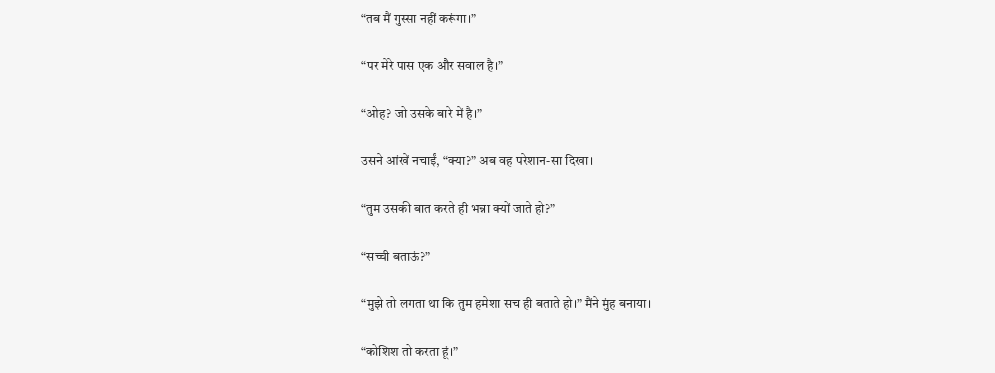“तब मैं गुस्सा नहीं करूंगा।”

“पर मेरे पास एक और सवाल है।”

“ओह? जो उसके बारे में है।”

उसने आंखें नचाईं, “क्या?” अब वह परेशान-सा दिखा।

“तुम उसकी बात करते ही भन्ना क्यों जाते हो?”

“सच्ची बताऊं?”

“मुझे तो लगता था कि तुम हमेशा सच ही बताते हो।” मैंने मुंह बनाया।

“कोशिश तो करता हूं।”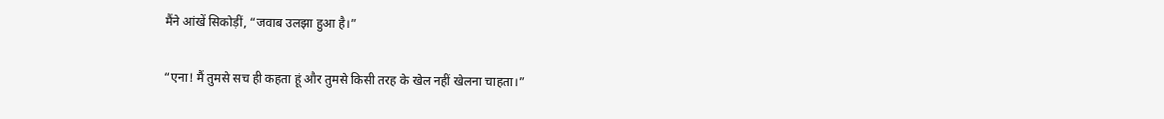मैंने आंखें सिकोड़ीं, “जवाब उलझा हुआ है।”

“एना! मैं तुमसे सच ही कहता हूं और तुमसे किसी तरह के खेल नहीं खेलना चाहता।”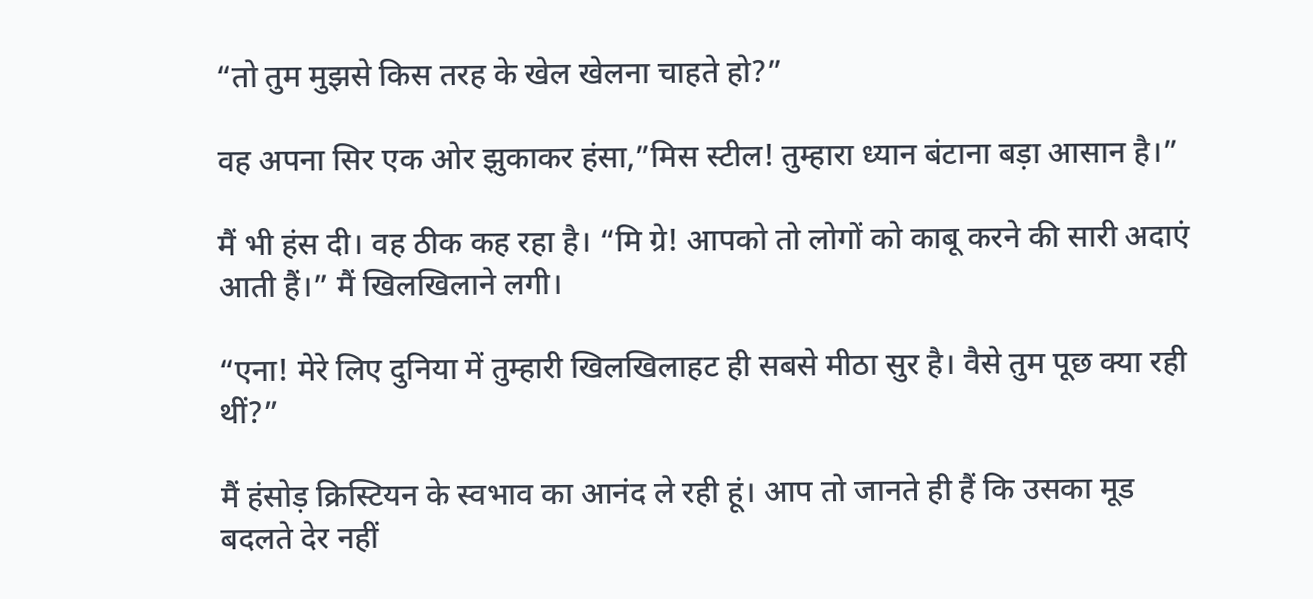“तो तुम मुझसे किस तरह के खेल खेलना चाहते हो?”

वह अपना सिर एक ओर झुकाकर हंसा,”मिस स्टील! तुम्हारा ध्यान बंटाना बड़ा आसान है।”

मैं भी हंस दी। वह ठीक कह रहा है। “मि ग्रे! आपको तो लोगों को काबू करने की सारी अदाएं आती हैं।” मैं खिलखिलाने लगी।

“एना! मेरे लिए दुनिया में तुम्हारी खिलखिलाहट ही सबसे मीठा सुर है। वैसे तुम पूछ क्या रही थीं?”

मैं हंसोड़ क्रिस्टियन के स्वभाव का आनंद ले रही हूं। आप तो जानते ही हैं कि उसका मूड बदलते देर नहीं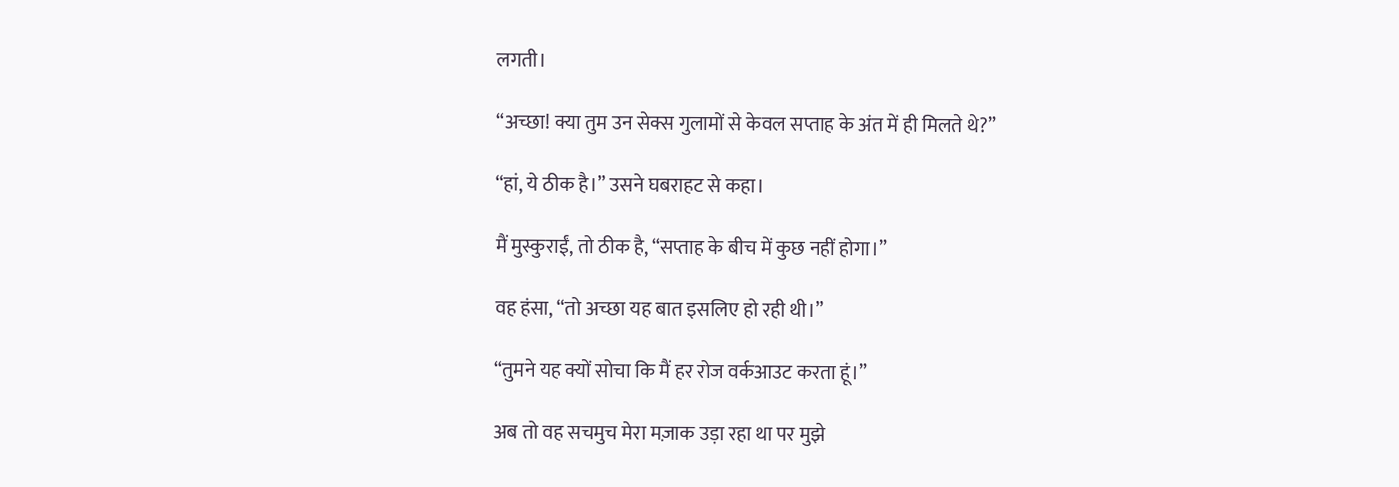लगती।

“अच्छा! क्या तुम उन सेक्स गुलामों से केवल सप्ताह के अंत में ही मिलते थे?”

“हां, ये ठीक है।” उसने घबराहट से कहा।

मैं मुस्कुराईं, तो ठीक है, “सप्ताह के बीच में कुछ नहीं होगा।”

वह हंसा, “तो अच्छा यह बात इसलिए हो रही थी।”

“तुमने यह क्यों सोचा कि मैं हर रोज वर्कआउट करता हूं।”

अब तो वह सचमुच मेरा मज़ाक उड़ा रहा था पर मुझे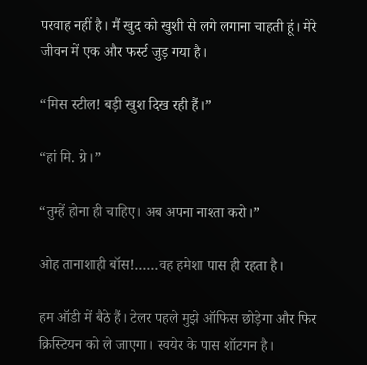परवाह नहीं है। मैं खुद को खुशी से लगे लगाना चाहती हूं। मेरे जीवन में एक और फर्स्ट जुड़ गया है।

“मिस स्टील! बड़ी खुश दिख रही हैं।”

“हां मि. ग्रे।”

“तुम्हें होना ही चाहिए। अब अपना नाश्ता करो।”

ओह तानाशाही बॉस!……वह हमेशा पास ही रहता है।

हम ऑडी में बैठे हैं। टेलर पहले मुझे ऑफिस छोड़ेगा और फिर क्रिस्टियन को ले जाएगा। स्वयेर के पास शॉटगन है।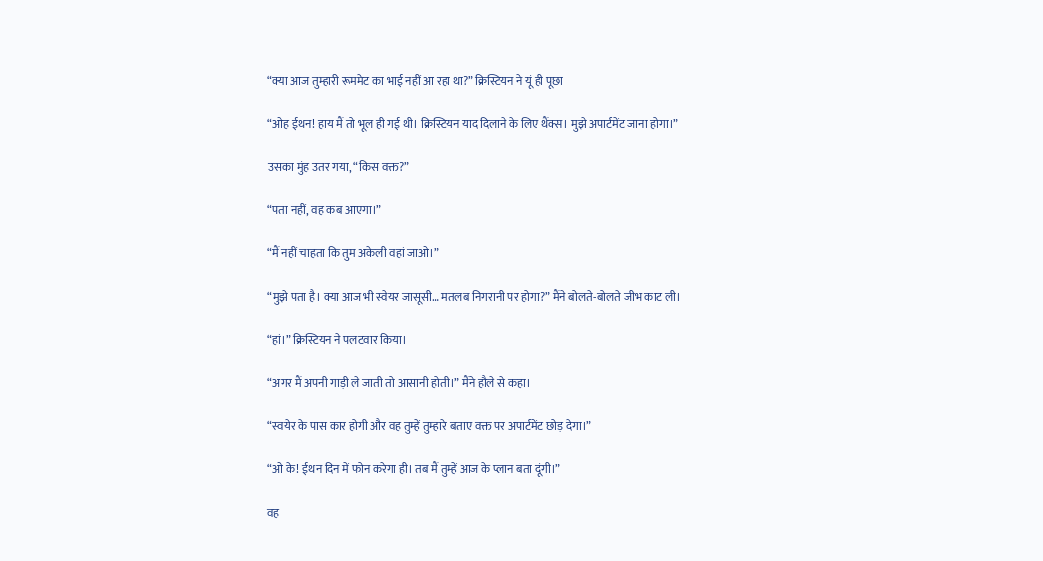“क्या आज तुम्हारी रूममेट का भाई नहीं आ रहा था?” क्रिस्टियन ने यूं ही पूछा

“ओह ईथन! हाय मैं तो भूल ही गई थी। क्रिस्टियन याद दिलाने के लिए थैंक्स। मुझे अपार्टमेंट जाना होगा।”

उसका मुंह उतर गया, “किस वक्त?”

“पता नहीं, वह कब आएगा।”

“मैं नहीं चाहता कि तुम अकेली वहां जाओ।”

“मुझे पता है। क्या आज भी स्वेयर जासूसी… मतलब निगरानी पर होगा?” मैंने बोलते-बोलते जीभ काट ली।

“हां।” क्रिस्टियन ने पलटवार किया।

“अगर मैं अपनी गाड़ी ले जाती तो आसानी होती।” मैंने हौले से कहा।

“स्वयेर के पास कार होगी और वह तुम्हें तुम्हारे बताए वक्त पर अपार्टमेंट छोड़ देगा।”

“ओ के! ईथन दिन में फोन करेगा ही। तब मैं तुम्हें आज के प्लान बता दूंगी।”

वह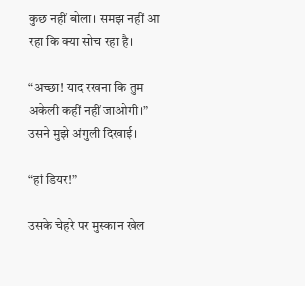कुछ नहीं बोला। समझ नहीं आ रहा कि क्या सोच रहा है।

“अच्छा! याद रखना कि तुम अकेली कहीं नहीं जाओगी।” उसने मुझे अंगुली दिखाई।

“हां डियर!”

उसके चेहरे पर मुस्कान खेल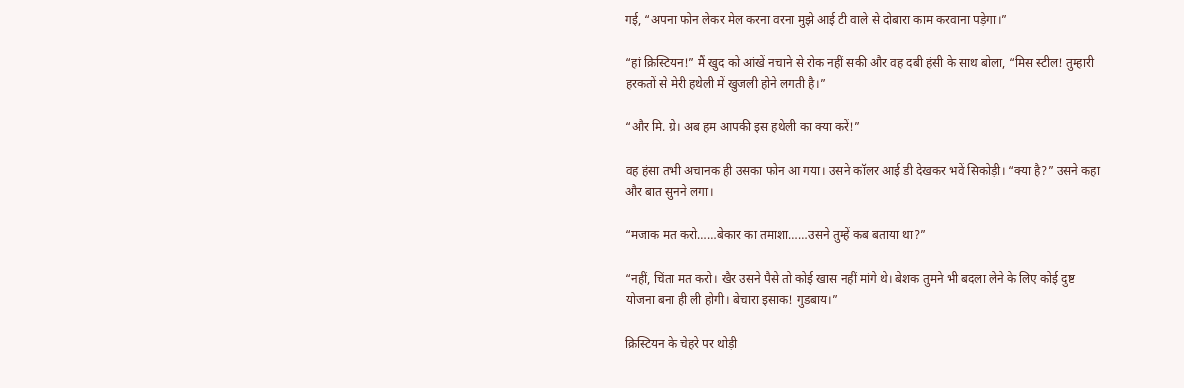गई, “अपना फोन लेकर मेल करना वरना मुझे आई टी वाले से दोबारा काम करवाना पड़ेगा।”

“हां क्रिस्टियन!” मैं खुद को आंखें नचाने से रोक नहीं सकी और वह दबी हंसी के साथ बोला, “मिस स्टील! तुम्हारी हरकतों से मेरी हथेली में खुजली होने लगती है।”

“और मि. ग्रे। अब हम आपकी इस हथेली का क्या करें!”

वह हंसा तभी अचानक ही उसका फोन आ गया। उसने कॉलर आई डी देखकर भवें सिकोड़ी। “क्या है?” उसने कहा और बात सुनने लगा।

“मजाक मत करो……बेकार का तमाशा……उसने तुम्हें कब बताया था?”

“नहीं, चिंता मत करो। खैर उसने पैसे तो कोई खास नहीं मांगे थे। बेशक तुमने भी बदला लेने के लिए कोई दुष्ट योजना बना ही ली होगी। बेचारा इसाक! गुडबाय।”

क्रिस्टियन के चेहरे पर थोड़ी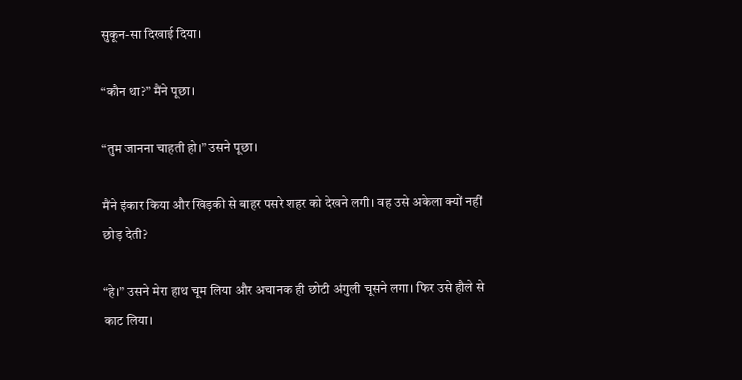सुकून-सा दिखाई दिया।

“कौन था?” मैंने पूछा।

“तुम जानना चाहती हो।” उसने पूछा।

मैंने इंकार किया और खिड़की से बाहर पसरे शहर को देखने लगी। वह उसे अकेला क्यों नहीं छोड़ देती?

“हे।” उसने मेरा हाथ चूम लिया और अचानक ही छोटी अंगुली चूसने लगा। फिर उसे हौले से काट लिया।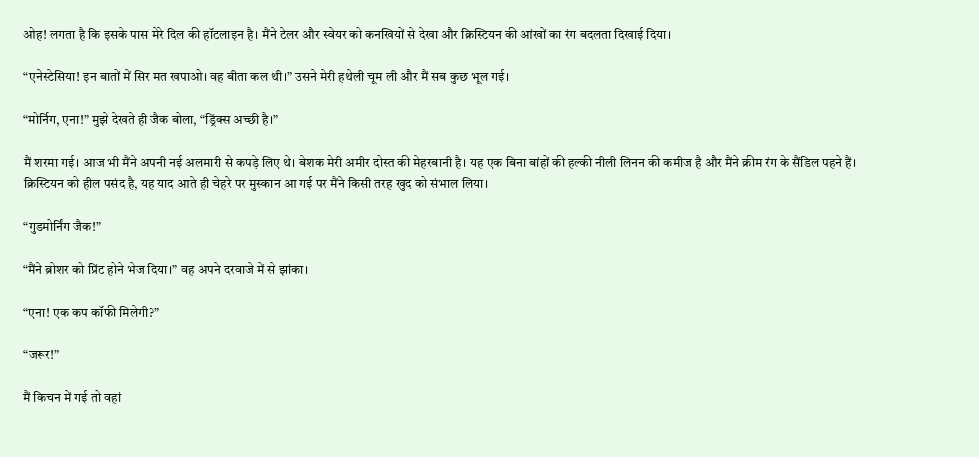ओह! लगता है कि इसके पास मेरे दिल की हॉटलाइन है। मैंने टेलर और स्वेयर को कनखियों से देखा और क्रिस्टियन की आंखों का रंग बदलता दिखाई दिया।

“एनेस्टेसिया! इन बातों में सिर मत खपाओ। वह बीता कल थी।” उसने मेरी हथेली चूम ली और मैं सब कुछ भूल गई।

“मोर्निग, एना!” मुझे देखते ही जैक बोला, “ड्रिंक्स अच्छी है।”

मैं शरमा गई। आज भी मैंने अपनी नई अलमारी से कपड़े लिए थे। बेशक मेरी अमीर दोस्त की मेहरबानी है। यह एक बिना बांहों की हल्की नीली लिनन की कमीज है और मैंने क्रीम रंग के सैंडिल पहने हैं। क्रिस्टियन को हील पसंद है, यह याद आते ही चेहरे पर मुस्कान आ गई पर मैंने किसी तरह खुद को संभाल लिया।

“गुडमोर्निंग जैक!”

“मैंने ब्रोशर को प्रिंट होने भेज दिया।” वह अपने दरवाजे में से झांका।

“एना! एक कप कॉफी मिलेगी?”

“जरूर!”

मैं किचन में गई तो वहां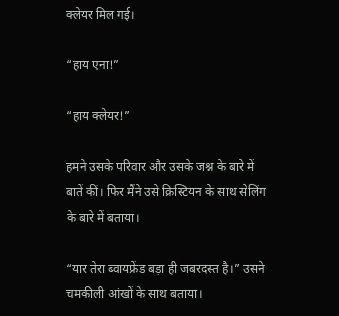क्लेयर मिल गई।

“हाय एना!”

“हाय क्लेयर!”

हमने उसके परिवार और उसके जश्न के बारे में बातें कीं। फिर मैंने उसे क्रिस्टियन के साथ सेलिंग के बारे में बताया।

“यार तेरा ब्वायफ्रेंड बड़ा ही जबरदस्त है।” उसने चमकीली आंखों के साथ बताया।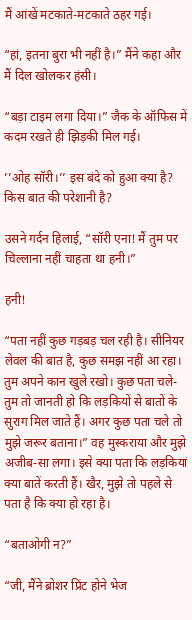मैं आंखें मटकाते-मटकाते ठहर गई।

“हां, इतना बुरा भी नहीं है।” मैंने कहा और मैं दिल खोलकर हंसी।

“बड़ा टाइम लगा दिया।” जैक के ऑफिस में कदम रखते ही झिड़की मिल गई।

’’ओह सॉरी।’’ इस बंदे को हुआ क्या है? किस बात की परेशानी है?

उसने गर्दन हिलाई, “सॉरी एना! मैं तुम पर चिल्लाना नहीं चाहता था हनी।”

हनी!

“पता नहीं कुछ गड़बड़ चल रही है। सीनियर लेवल की बात है, कुछ समझ नहीं आ रहा। तुम अपने कान खुले रखो। कुछ पता चले- तुम तो जानती हो कि लड़कियों से बातों के सुराग मिल जाते हैं। अगर कुछ पता चले तो मुझे जरूर बताना।” वह मुस्कराया और मुझे अजीब-सा लगा। इसे क्या पता कि लड़कियां क्या बातें करती हैं। खैर, मुझे तो पहले से पता है कि क्या हो रहा है।

“बताओगी न?”

“जी, मैंने ब्रोशर प्रिंट होने भेज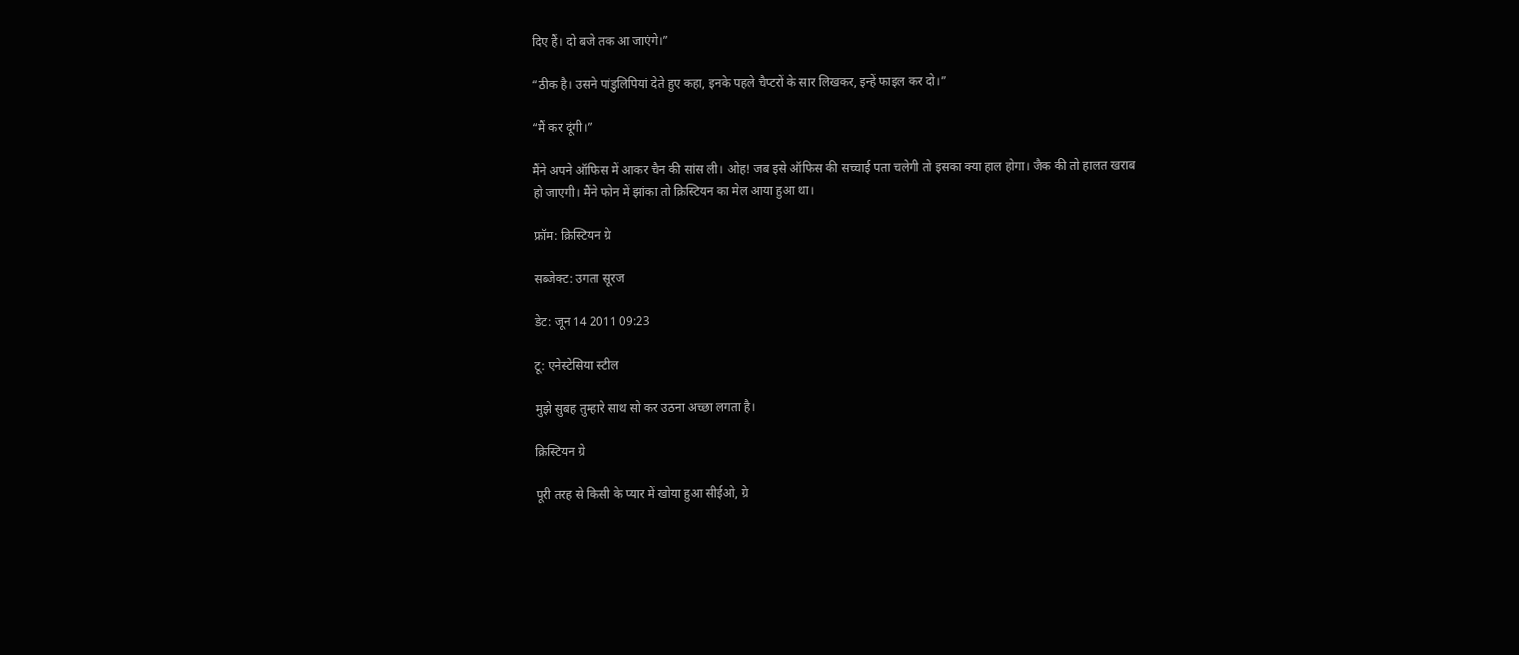दिए हैं। दो बजे तक आ जाएंगे।”

“ठीक है। उसने पांडुलिपियां देते हुए कहा, इनके पहले चैप्टरों के सार लिखकर, इन्हें फाइल कर दो।”

“मैं कर दूंगी।”

मैंने अपने ऑफिस में आकर चैन की सांस ली। ओह! जब इसे ऑफिस की सच्चाई पता चलेगी तो इसका क्या हाल होगा। जैक की तो हालत खराब हो जाएगी। मैंने फोन में झांका तो क्रिस्टियन का मेल आया हुआ था।

फ्रॉम: क्रिस्टियन ग्रे

सब्जेक्ट: उगता सूरज

डेट: जून 14 2011 09:23

टू: एनेस्टेसिया स्टील

मुझे सुबह तुम्हारे साथ सो कर उठना अच्छा लगता है।

क्रिस्टियन ग्रे

पूरी तरह से किसी के प्यार में खोया हुआ सीईओ, ग्रे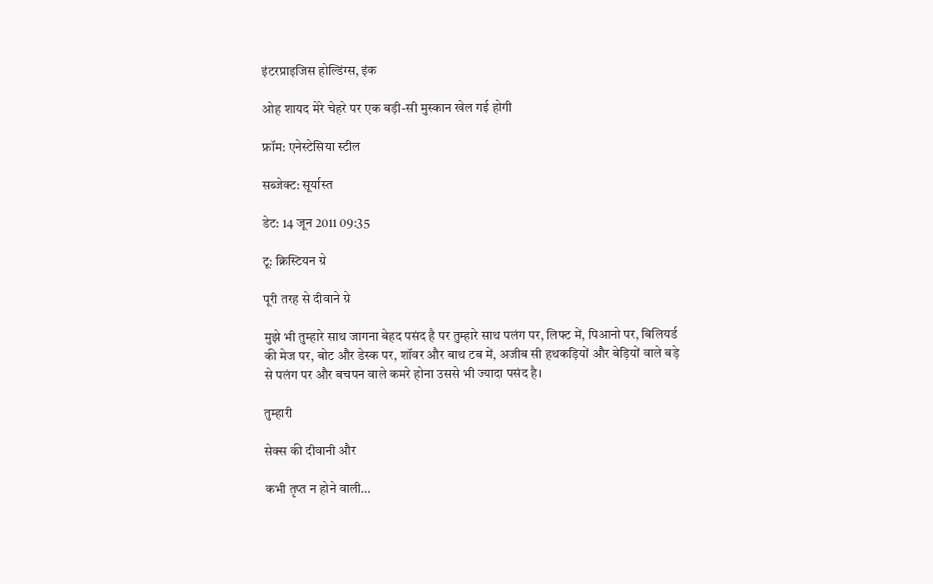इंटरप्राइजिस होल्डिंग्स, इंक

ओह शायद मेरे चेहरे पर एक बड़ी-सी मुस्कान खेल गई होगी

फ्रॉम: एनेस्टेसिया स्टील

सब्जेक्ट: सूर्यास्त

डेट: 14 जून 2011 09:35

टू: क्रिस्टियन ग्रे

पूरी तरह से दीवाने ग्रे

मुझे भी तुम्हारे साथ जागना बेहद पसंद है पर तुम्हारे साथ पलंग पर, लिफ्ट में, पिआनो पर, बिलियर्ड की मेज पर, बोट और डेस्क पर, शॉवर और बाथ टब में, अजीब सी हथकड़ियों और बेड़ियों वाले बड़े से पलंग पर और बचपन वाले कमरे होना उससे भी ज्यादा पसंद है।

तुम्हारी

सेक्स की दीवानी और

कभी तृप्त न होने वाली…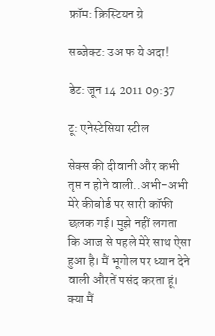फ्रॉम: क्रिस्टियन ग्रे

सब्जेक्ट: उअ फ ये अदा!

डेट: जून 14 2011 09:37

टू: एनेस्टेसिया स्टील

सेक्स की दीवानी और कभी तृप्त न होने वाली..अभी-अभी मेरे कीबोर्ड पर सारी कॉफी छलक गई। मुझे नहीं लगता कि आज से पहले मेरे साथ ऐसा हुआ है। मैं भूगोल पर ध्यान देने वाली औरतें पसंद करता हूं। क्या मैं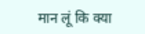मान लूं कि क्या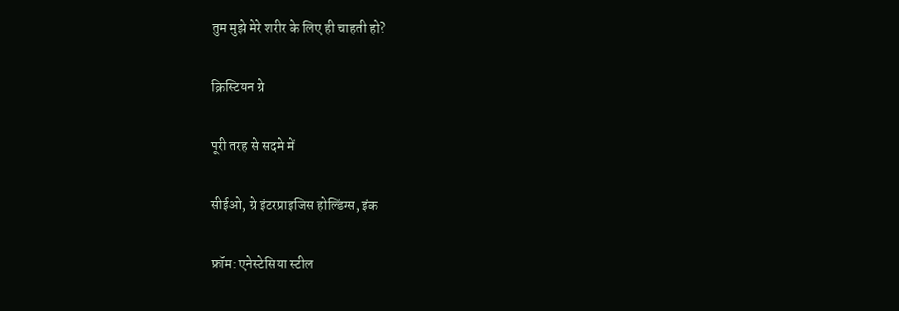तुम मुझे मेरे शरीर के लिए ही चाहती हो?

क्रिस्टियन ग्रे

पूरी तरह से सदमे में

सीईओ, ग्रे इंटरप्राइजिस होल्डिंग्स, इंक

फ्रॉम: एनेस्टेसिया स्टील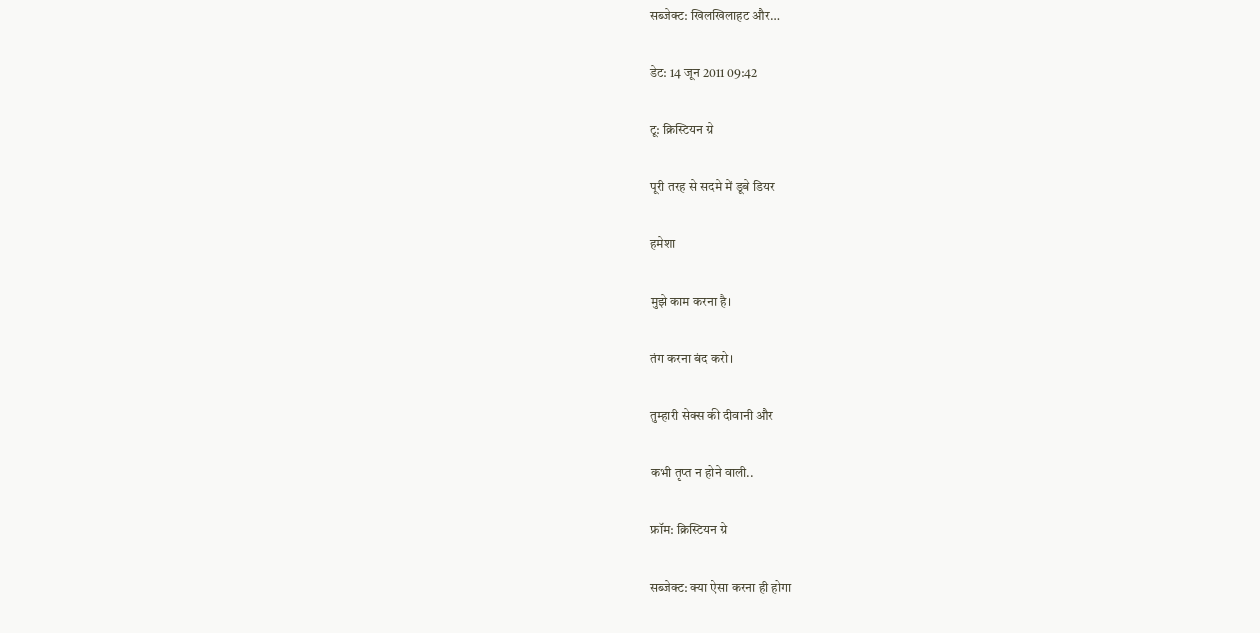सब्जेक्ट: खिलखिलाहट और…

डेट: 14 जून 2011 09:42

टू: क्रिस्टियन ग्रे

पूरी तरह से सदमे में डूबे डियर

हमेशा

मुझे काम करना है।

तंग करना बंद करो।

तुम्हारी सेक्स की दीवानी और

कभी तृप्त न होने वाली..

फ्रॉम: क्रिस्टियन ग्रे

सब्जेक्ट: क्या ऐसा करना ही होगा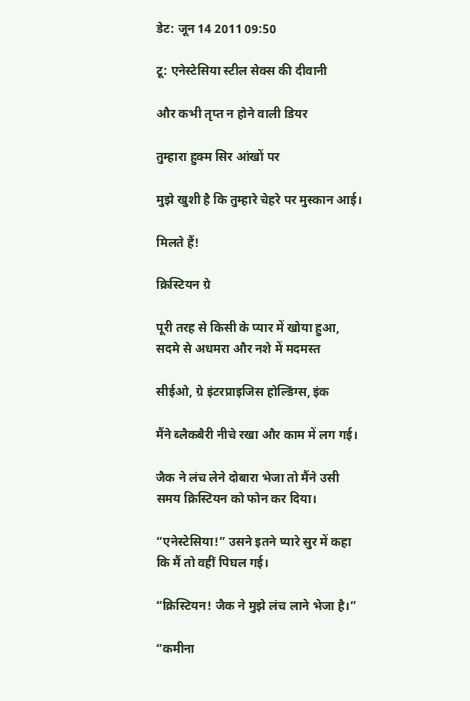डेट: जून 14 2011 09:50

टू: एनेस्टेसिया स्टील सेक्स की दीवानी

और कभी तृप्त न होने वाली डियर

तुम्हारा हुक्म सिर आंखों पर

मुझे खुशी है कि तुम्हारे चेहरे पर मुस्कान आई।

मिलते हैं!

क्रिस्टियन ग्रे

पूरी तरह से किसी के प्यार में खोया हुआ, सदमे से अधमरा और नशे में मदमस्त

सीईओ, ग्रे इंटरप्राइजिस होल्डिंग्स, इंक

मैंने ब्लैकबैरी नीचे रखा और काम में लग गई।

जैक ने लंच लेने दोबारा भेजा तो मैंने उसी समय क्रिस्टियन को फोन कर दिया।

“एनेस्टेसिया!” उसने इतने प्यारे सुर में कहा कि मैं तो वहीं पिघल गई।

“क्रिस्टियन! जैक ने मुझे लंच लाने भेजा है।”

“कमीना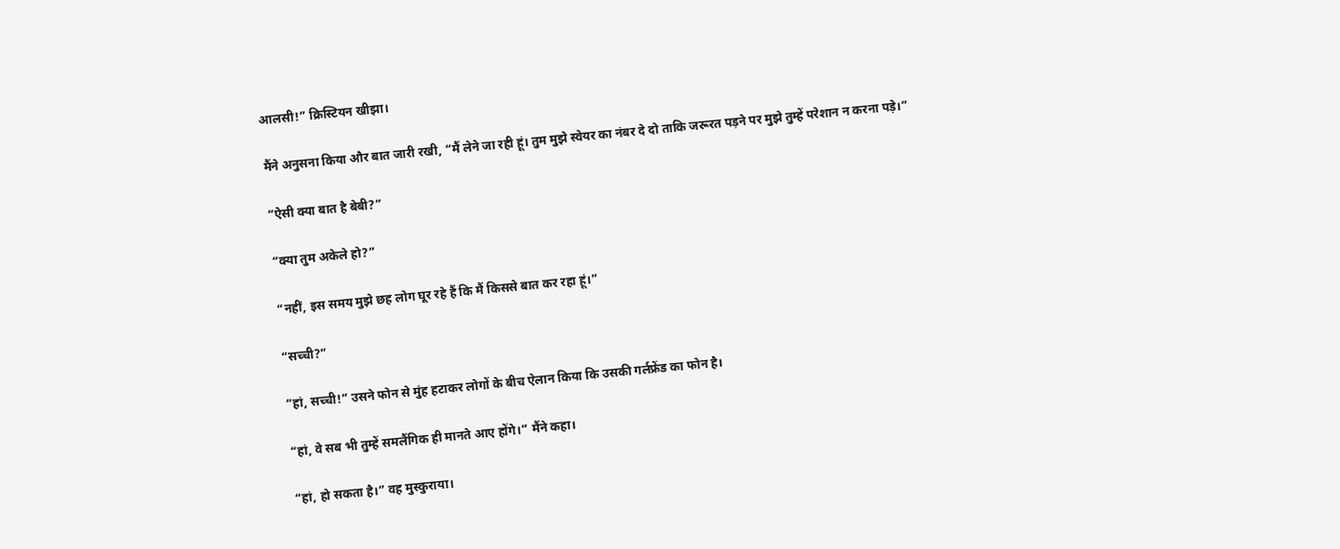आलसी!” क्रिस्टियन खीझा।

मैंने अनुसना किया और बात जारी रखी, “मैं लेने जा रही हूं। तुम मुझे स्वेयर का नंबर दे दो ताकि जरूरत पड़ने पर मुझे तुम्हें परेशान न करना पड़े।”

“ऐसी क्या बात है बेबी?”

“क्या तुम अकेले हो?”

“नहीं, इस समय मुझे छह लोग घूर रहे हैं कि मैं किससे बात कर रहा हूं।”

“सच्ची?”

“हां, सच्ची!” उसने फोन से मुंह हटाकर लोगों के बीच ऐलान किया कि उसकी गर्लफ्रेंड का फोन है।

“हां, वे सब भी तुम्हें समलैंगिक ही मानते आए होंगे।” मैंने कहा।

“हां, हो सकता है।” वह मुस्कुराया।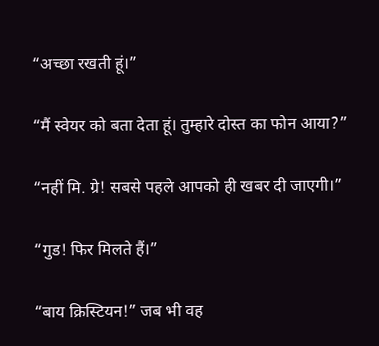“अच्छा रखती हूं।”

“मैं स्वेयर को बता देता हूं। तुम्हारे दोस्त का फोन आया?”

“नहीं मि. ग्रे! सबसे पहले आपको ही खबर दी जाएगी।”

“गुड! फिर मिलते हैं।”

“बाय क्रिस्टियन!” जब भी वह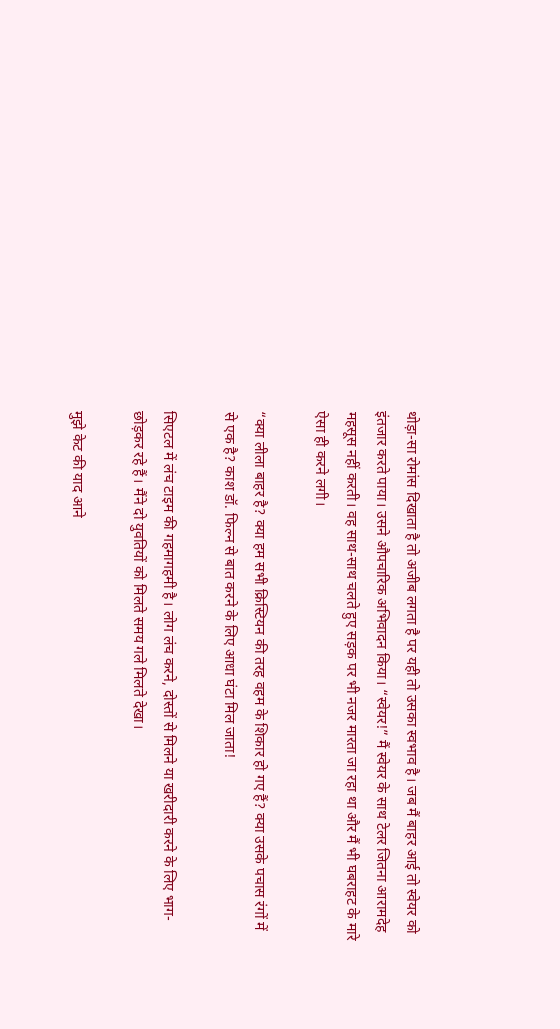थोड़ा-सा रोमांस दिखाता है तो अजीब लगता है पर यही तो उसका स्वभाव है। जब मैं बाहर आई तो स्वेयर को इंतजार करते पाया। उसने औपचारिक अभिवादन किया। “स्वेयर!” मैं स्वेयर के साथ टेलर जितना आरामदेह महसूस नहीं करती। वह साथ-साथ चलते हुए सड़क पर भी नजर मारता जा रहा था और मैं भी घबराहट के मारे ऐसा ही करने लगी।

“क्या लीला बाहर है? क्या हम सभी क्रिस्टियन की तरह वहम के शिकार हो गए हैं? क्या उसके पचास रंगों में से एक है? काश डॉ. फिल्न से बात करने के लिए आधा घंटा मिल जाता!

सिएटल में लंच टाइम की गहमागहमी है। लोग लंच करने, दोस्तों से मिलने या खरीदारी करने के लिए भाग-छोड़कर रहे हैं। मैंने दो युवतियों को मिलते समय गले मिलते देखा।

मुझे केट की याद आने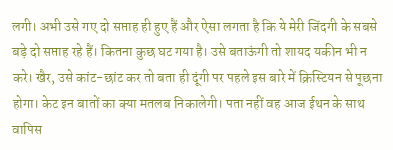लगी। अभी उसे गए दो सप्ताह ही हुए हैं और ऐसा लगता है कि ये मेरी जिंदगी के सबसे बड़े दो सप्ताह रहे हैं। कितना कुछ घट गया है। उसे बताऊंगी तो शायद यकीन भी न करे। खैर, उसे कांट-छांट कर तो बता ही दूंगी पर पहले इस बारे में क्रिस्टियन से पूछना होगा। केट इन बातों का क्या मतलब निकालेगी। पता नहीं वह आज ईथन के साथ वापिस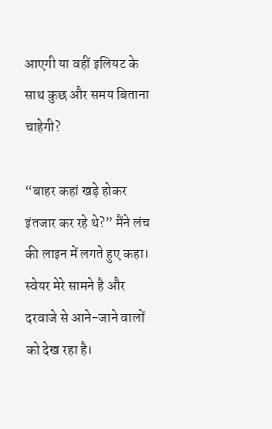आएगी या वहीं इलियट के साथ कुछ और समय बिताना चाहेगी?

“बाहर कहां खड़े होकर इंतजार कर रहे थे?” मैंने लंच की लाइन में लगते हुए कहा। स्वेयर मेरे सामने है और दरवाजे से आने-जाने वालों को देख रहा है।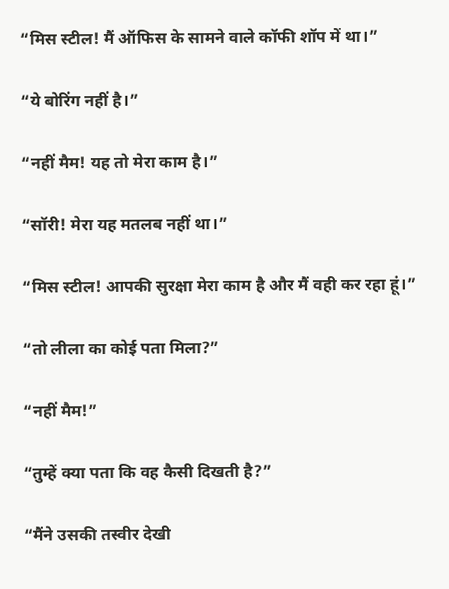“मिस स्टील! मैं ऑफिस के सामने वाले कॉफी शॉप में था।”

“ये बोरिंग नहीं है।”

“नहीं मैम! यह तो मेरा काम है।”

“सॉरी! मेरा यह मतलब नहीं था।”

“मिस स्टील! आपकी सुरक्षा मेरा काम है और मैं वही कर रहा हूं।”

“तो लीला का कोई पता मिला?”

“नहीं मैम!”

“तुम्हें क्या पता कि वह कैसी दिखती है?”

“मैंने उसकी तस्वीर देखी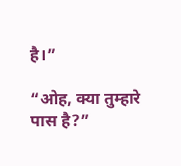है।”

“ओह, क्या तुम्हारे पास है?”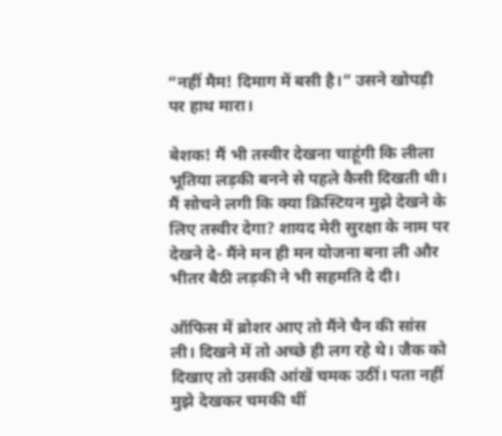“नहीं मैम! दिमाग में बसी है।” उसने खोपड़ी पर हाथ मारा।

बेशक! मैं भी तस्वीर देखना चाहूंगी कि लीला भूतिया लड़की बनने से पहले कैसी दिखती थी। मैं सोचने लगी कि क्या क्रिस्टियन मुझे देखने के लिए तस्वीर देगा? शायद मेरी सुरक्षा के नाम पर देखने दे- मैंने मन ही मन योजना बना ली और भीतर बैठी लड़की ने भी सहमति दे दी।

ऑफिस में ब्रोशर आए तो मैंने चैन की सांस ली। दिखने में तो अच्छे ही लग रहे थे। जैक को दिखाए तो उसकी आंखें चमक उठीं। पता नहीं मुझे देखकर चमकी थीं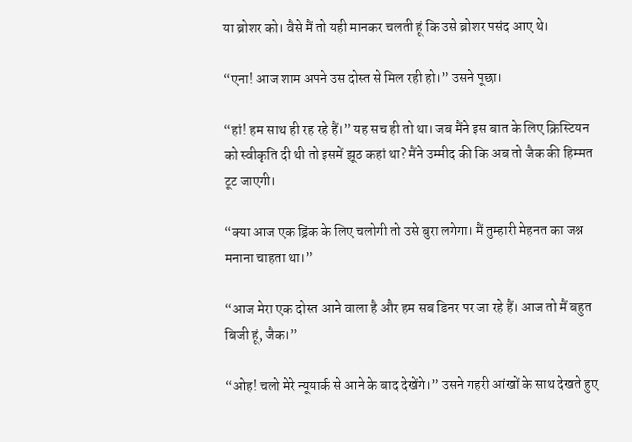या ब्रोशर को। वैसे मैं तो यही मानकर चलती हूं कि उसे ब्रोशर पसंद आए थे।

“एना! आज शाम अपने उस दोस्त से मिल रही हो।” उसने पूछा।

“हां! हम साथ ही रह रहे हैं।” यह सच ही तो था। जब मैंने इस बात के लिए क्रिस्टियन को स्वीकृति दी थी तो इसमें झूठ कहां था? मैंने उम्मीद की कि अब तो जैक की हिम्मत टूट जाएगी।

“क्या आज एक ड्रिंक के लिए चलोगी तो उसे बुरा लगेगा। मैं तुम्हारी मेहनत का जश्न मनाना चाहता था।”

“आज मेरा एक दोस्त आने वाला है और हम सब डिनर पर जा रहे हैं। आज तो मैं बहुत बिजी हूं, जैक।”

“ओह! चलो मेरे न्यूयार्क से आने के बाद देखेंगे।” उसने गहरी आंखों के साथ देखते हुए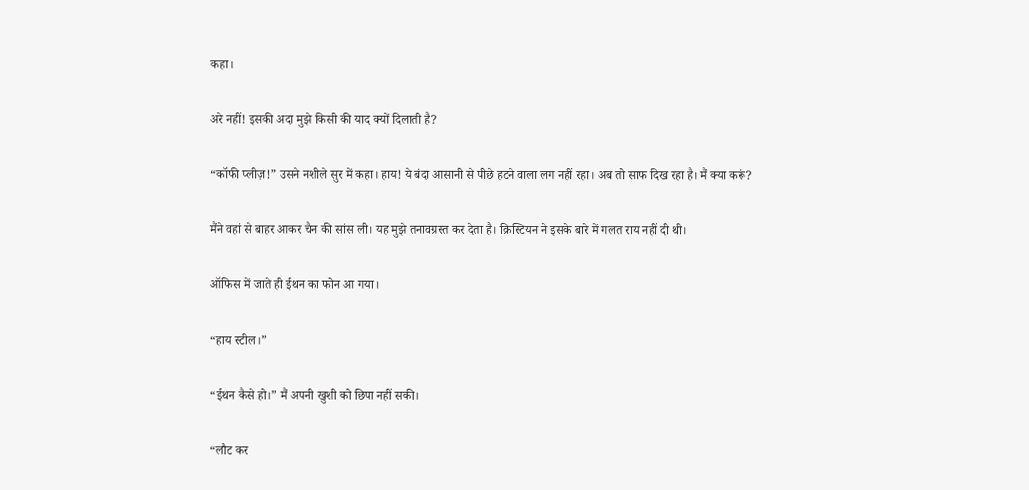कहा।

अरे नहीं! इसकी अदा मुझे किसी की याद क्यों दिलाती है?

“कॉफी प्लीज़!” उसने नशीले सुर में कहा। हाय! ये बंदा आसानी से पीछे हटने वाला लग नहीं रहा। अब तो साफ दिख रहा है। मैं क्या करूं?

मैंने वहां से बाहर आकर चैन की सांस ली। यह मुझे तनावग्रस्त कर देता है। क्रिस्टियन ने इसके बारे में गलत राय नहीं दी थी।

ऑफिस में जाते ही ईथन का फोन आ गया।

“हाय स्टील।”

“ईथन कैसे हो।” मैं अपनी खुशी को छिपा नहीं सकी।

“लौट कर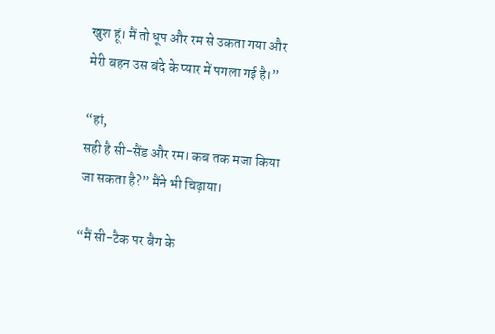खुश हूं। मैं तो धूप और रम से उकता गया और मेरी बहन उस बंदे के प्यार में पगला गई है।”

“हां,
सही है सी-सैंड और रम। कब तक मजा किया जा सकता है?” मैंने भी चिढ़ाया।

“मैं सी-टैक पर बैग के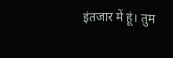इंतजार में हूं। तुम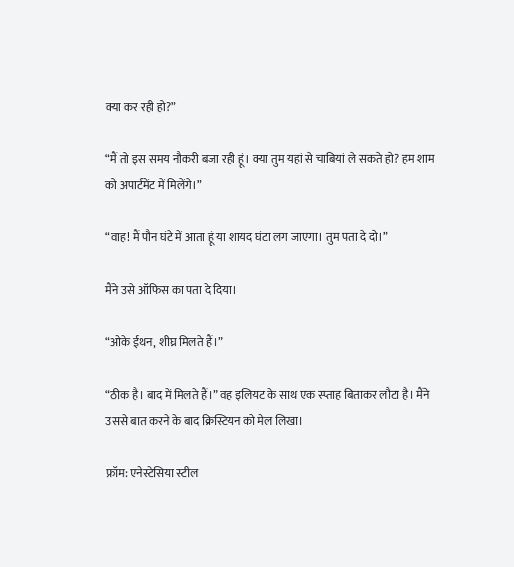क्या कर रही हो?”

“मैं तो इस समय नौकरी बजा रही हूं। क्या तुम यहां से चाबियां ले सकते हो? हम शाम को अपार्टमेंट में मिलेंगे।”

“वाह! मैं पौन घंटे में आता हूं या शायद घंटा लग जाएगा। तुम पता दे दो।”

मैंने उसे ऑफिस का पता दे दिया।

“ओके ईथन, शीघ्र मिलते हैं।”

“ठीक है। बाद में मिलते हैं।” वह इलियट के साथ एक स्प्ताह बिताकर लौटा है। मैंने उससे बात करने के बाद क्रिस्टियन को मेल लिखा।

फ्रॉम: एनेस्टेसिया स्टील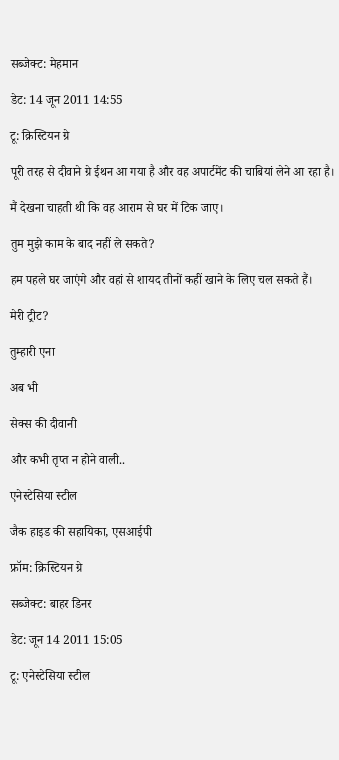सब्जेक्ट: मेहमान

डेट: 14 जून 2011 14:55

टू: क्रिस्टियन ग्रे

पूरी तरह से दीवाने ग्रे ईथन आ गया है और वह अपार्टमेंट की चाबियां लेने आ रहा है।

मैं देखना चाहती थी कि वह आराम से घर में टिक जाए।

तुम मुझे काम के बाद नहीं ले सकते?

हम पहले घर जाएंगे और वहां से शायद तीनों कहीं खाने के लिए चल सकते हैं।

मेरी ट्रीट?

तुम्हारी एना

अब भी

सेक्स की दीवानी

और कभी तृप्त न होने वाली..

एनेस्टेसिया स्टील

जैक हाइड की सहायिका, एसआईपी

फ्रॉम: क्रिस्टियन ग्रे

सब्जेक्ट: बाहर डिनर

डेट: जून 14 2011 15:05

टू: एनेस्टेसिया स्टील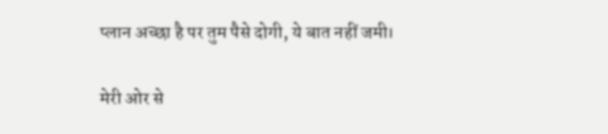प्लान अच्छा है पर तुम पैसे दोगी, ये बात नहीं जमी।

मेरी ओर से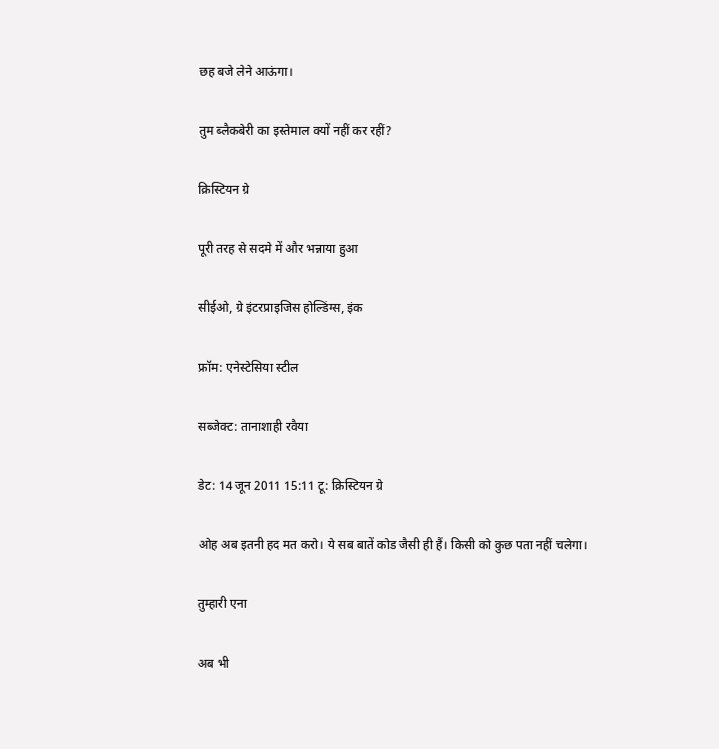छह बजे लेने आऊंगा।

तुम ब्लैकबेरी का इस्तेमाल क्यों नहीं कर रहीं?

क्रिस्टियन ग्रे

पूरी तरह से सदमे में और भन्नाया हुआ

सीईओ, ग्रे इंटरप्राइजिस होल्डिंग्स, इंक

फ्रॉम: एनेस्टेसिया स्टील

सब्जेक्ट: तानाशाही रवैया

डेट: 14 जून 2011 15:11 टू: क्रिस्टियन ग्रे

ओह अब इतनी हद मत करो। ये सब बातें कोड जैसी ही हैं। किसी को कुछ पता नहीं चलेगा।

तुम्हारी एना

अब भी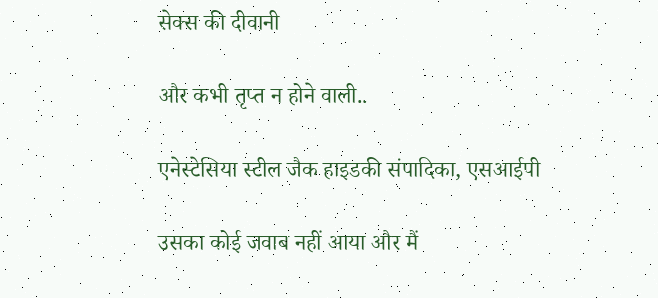सेक्स की दीवानी

और कभी तृप्त न होने वाली..

एनेस्टेसिया स्टील जैक हाइडकी संपादिका, एसआईपी

उसका कोई जवाब नहीं आया और मैं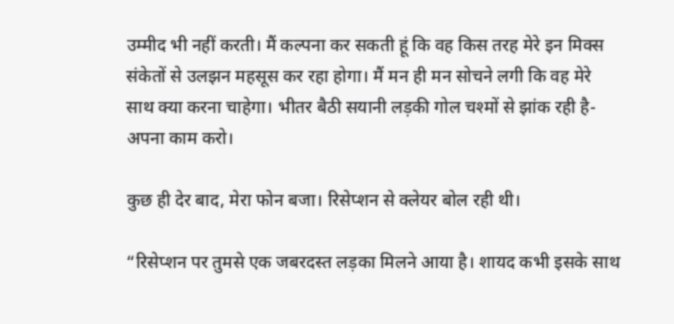उम्मीद भी नहीं करती। मैं कल्पना कर सकती हूं कि वह किस तरह मेरे इन मिक्स संकेतों से उलझन महसूस कर रहा होगा। मैं मन ही मन सोचने लगी कि वह मेरे साथ क्या करना चाहेगा। भीतर बैठी सयानी लड़की गोल चश्मों से झांक रही है-अपना काम करो।

कुछ ही देर बाद, मेरा फोन बजा। रिसेप्शन से क्लेयर बोल रही थी।

“रिसेप्शन पर तुमसे एक जबरदस्त लड़का मिलने आया है। शायद कभी इसके साथ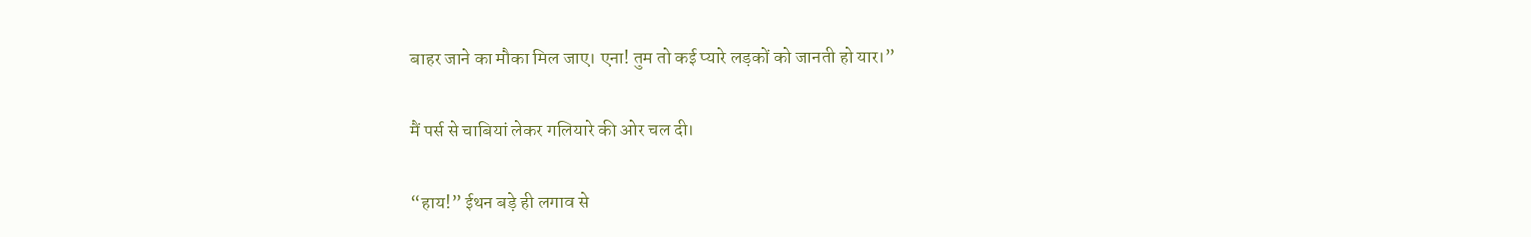बाहर जाने का मौका मिल जाए। एना! तुम तो कई प्यारे लड़कों को जानती हो यार।”

मैं पर्स से चाबियां लेकर गलियारे की ओर चल दी।

“हाय!” ईथन बड़े ही लगाव से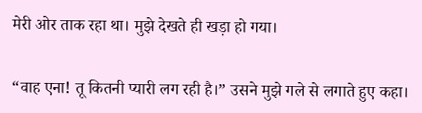मेरी ओर ताक रहा था। मुझे देखते ही खड़ा हो गया।

“वाह एना! तू कितनी प्यारी लग रही है।” उसने मुझे गले से लगाते हुए कहा।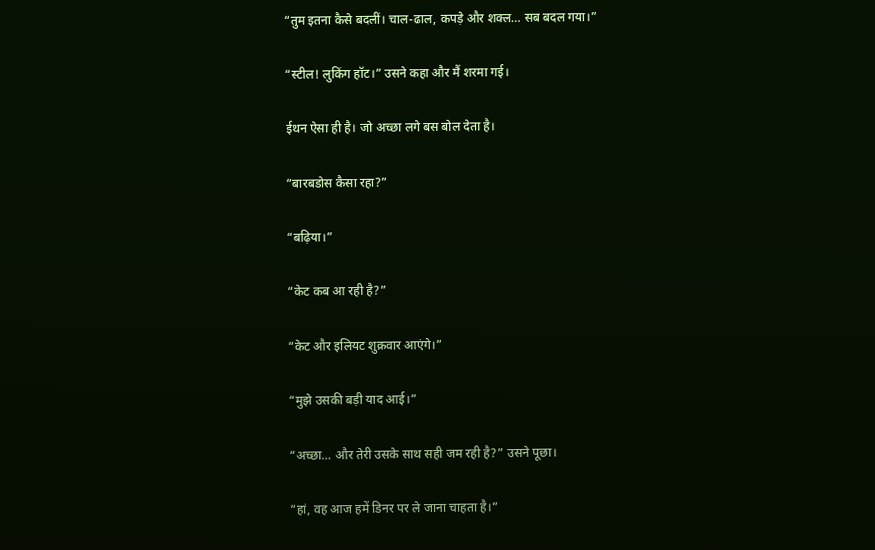“तुम इतना कैसे बदलीं। चाल-ढाल, कपड़े और शक्ल… सब बदल गया।”

“स्टील! लुकिंग हॉट।” उसने कहा और मैं शरमा गई।

ईथन ऐसा ही है। जो अच्छा लगे बस बोल देता है।

“बारबडोस कैसा रहा?”

“बढ़िया।”

“केट कब आ रही है?”

“केट और इलियट शुक्रवार आएंगे।”

“मुझे उसकी बड़ी याद आई।”

“अच्छा… और तेरी उसके साथ सही जम रही है?” उसने पूछा।

“हां, वह आज हमें डिनर पर ले जाना चाहता है।”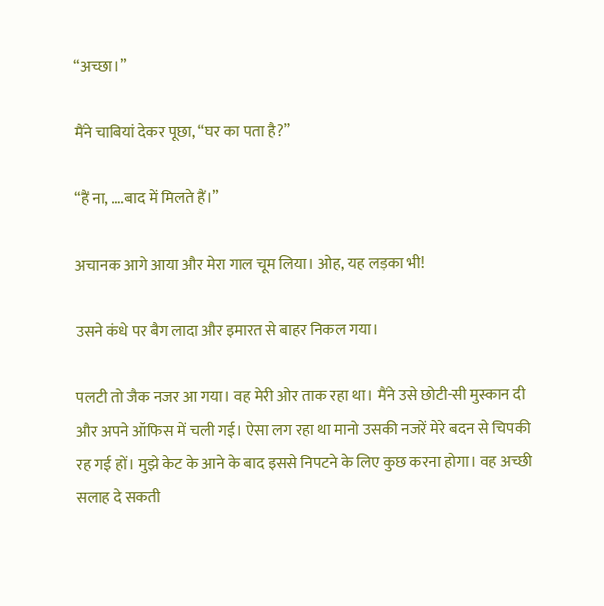“अच्छा।”

मैंने चाबियां देकर पूछा, “घर का पता है?”

“हैं ना, ….बाद में मिलते हैं।”

अचानक आगे आया और मेरा गाल चूम लिया। ओह, यह लड़का भी!

उसने कंधे पर बैग लादा और इमारत से बाहर निकल गया।

पलटी तो जैक नजर आ गया। वह मेरी ओर ताक रहा था। मैंने उसे छोटी-सी मुस्कान दी और अपने ऑफिस में चली गई। ऐसा लग रहा था मानो उसकी नजरें मेरे बदन से चिपकी रह गई हों। मुझे केट के आने के बाद इससे निपटने के लिए कुछ करना होगा। वह अच्छी सलाह दे सकती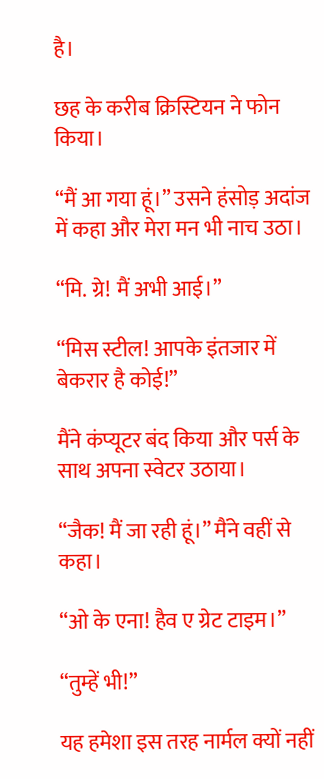है।

छह के करीब क्रिस्टियन ने फोन किया।

“मैं आ गया हूं।” उसने हंसोड़ अदांज में कहा और मेरा मन भी नाच उठा।

“मि. ग्रे! मैं अभी आई।”

“मिस स्टील! आपके इंतजार में बेकरार है कोई!”

मैंने कंप्यूटर बंद किया और पर्स के साथ अपना स्वेटर उठाया।

“जैक! मैं जा रही हूं।” मैंने वहीं से कहा।

“ओ के एना! हैव ए ग्रेट टाइम।”

“तुम्हें भी!”

यह हमेशा इस तरह नार्मल क्यों नहीं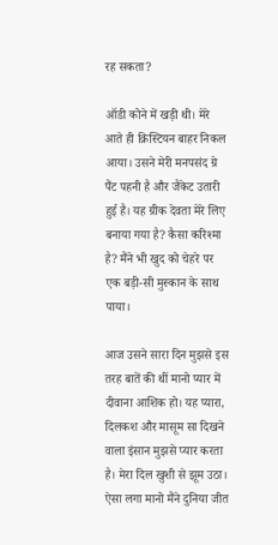रह सकता?

ऑडी कोने में खड़ी थी। मेरे आते ही क्रिस्टियन बाहर निकल आया। उसने मेरी मनपसंद ग्रे पैंट पहनी है और जैकेट उतारी हुई है। यह ग्रीक देवता मेरे लिए बनाया गया है? कैसा करिश्मा है? मैंने भी खुद को चेहरे पर एक बड़ी-सी मुस्कान के साथ पाया।

आज उसने सारा दिन मुझसे इस तरह बातें की थीं मानो प्यार में दीवाना आशिक हो। यह प्यारा, दिलकश और मासूम सा दिखने वाला इंसान मुझसे प्यार करता है। मेरा दिल खुशी से झूम उठा। ऐसा लगा मानो मैंने दुनिया जीत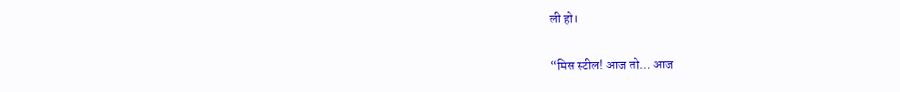ली हो।

“मिस स्टील! आज तो… आज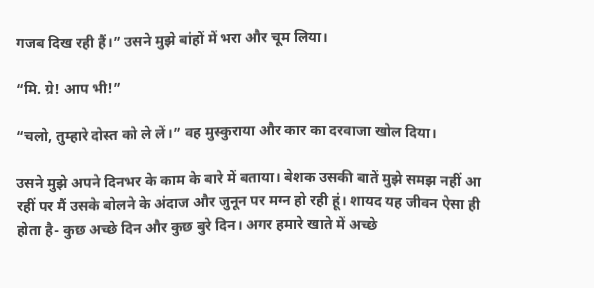गजब दिख रही हैं।” उसने मुझे बांहों में भरा और चूम लिया।

“मि. ग्रे! आप भी!”

“चलो, तुम्हारे दोस्त को ले लें।” वह मुस्कुराया और कार का दरवाजा खोल दिया।

उसने मुझे अपने दिनभर के काम के बारे में बताया। बेशक उसकी बातें मुझे समझ नहीं आ रहीं पर मैं उसके बोलने के अंदाज और जुनून पर मग्न हो रही हूं। शायद यह जीवन ऐसा ही होता है- कुछ अच्छे दिन और कुछ बुरे दिन। अगर हमारे खाते में अच्छे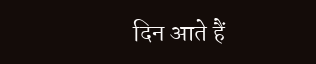दिन आते हैं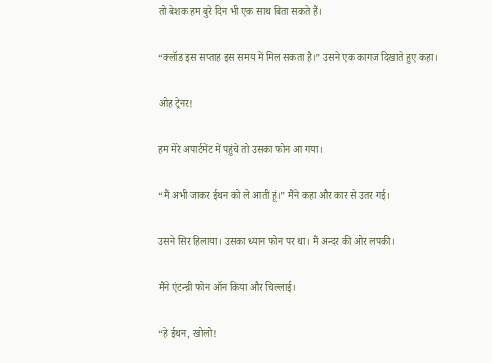तो बेशक हम बुरे दिन भी एक साथ बिता सकते हैं।

“क्लॉड इस सप्ताह इस समय में मिल सकता है।” उसने एक कागज दिखाते हुए कहा।

ओह ट्रेनर!

हम मेरे अपार्टमेंट में पहुंचे तो उसका फोन आ गया।

“मैं अभी जाकर ईथन को ले आती हूं।” मैंने कहा और कार से उतर गई।

उसने सिर हिलाया। उसका ध्यान फोन पर था। मैं अन्दर की ओर लपकी।

मैंने एंटन्न्री फोन ऑन किया और चिल्लाई।

“हे ईथन, खोलो!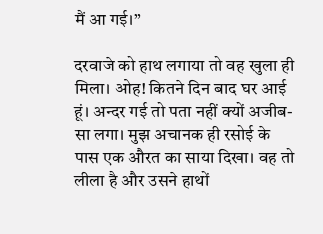मैं आ गई।”

दरवाजे को हाथ लगाया तो वह खुला ही मिला। ओह! कितने दिन बाद घर आई हूं। अन्दर गई तो पता नहीं क्यों अजीब-सा लगा। मुझ अचानक ही रसोई के पास एक औरत का साया दिखा। वह तो लीला है और उसने हाथों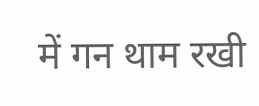में गन थाम रखी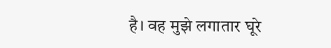है। वह मुझे लगातार घूरे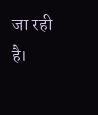जा रही है।